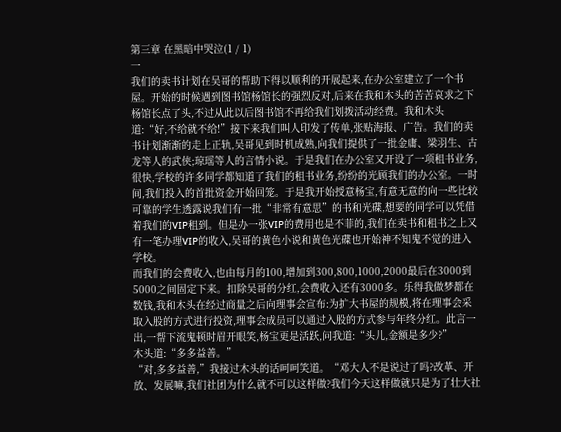第三章 在黑暗中哭泣(1 / 1)
一
我们的卖书计划在吴哥的帮助下得以顺利的开展起来,在办公室建立了一个书屋。开始的时候遇到图书馆杨馆长的强烈反对,后来在我和木头的苦苦哀求之下杨馆长点了头,不过从此以后图书馆不再给我们划拨活动经费。我和木头道:“好,不给就不给!”接下来我们叫人印发了传单,张贴海报、广告。我们的卖书计划渐渐的走上正轨,吴哥见到时机成熟,向我们提供了一批金庸、梁羽生、古龙等人的武侠;琼瑶等人的言情小说。于是我们在办公室又开设了一项租书业务,很快,学校的许多同学都知道了我们的租书业务,纷纷的光顾我们的办公室。一时间,我们投入的首批资金开始回笼。于是我开始授意杨宝,有意无意的向一些比较可靠的学生透露说我们有一批“非常有意思”的书和光碟,想要的同学可以凭借着我们的VIP租到。但是办一张VIP的费用也是不菲的,我们在卖书和租书之上又有一笔办理VIP的收入,吴哥的黄色小说和黄色光碟也开始神不知鬼不觉的进入学校。
而我们的会费收入,也由每月的100,增加到300,800,1000,2000最后在3000到5000之间固定下来。扣除吴哥的分红,会费收入还有3000多。乐得我做梦都在数钱,我和木头在经过商量之后向理事会宣布:为扩大书屋的规模,将在理事会采取入股的方式进行投资,理事会成员可以通过入股的方式参与年终分红。此言一出,一帮下流鬼顿时眉开眼笑,杨宝更是活跃,问我道:“头儿,金额是多少?”
木头道:“多多益善。”
“对,多多益善,”我接过木头的话呵呵笑道。“邓大人不是说过了吗?改革、开放、发展嘛,我们社团为什么就不可以这样做?我们今天这样做就只是为了壮大社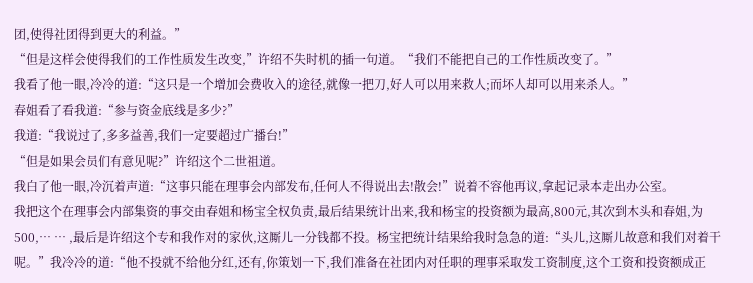团,使得社团得到更大的利益。”
“但是这样会使得我们的工作性质发生改变,”许绍不失时机的插一句道。“我们不能把自己的工作性质改变了。”
我看了他一眼,冷冷的道:“这只是一个增加会费收入的途径,就像一把刀,好人可以用来救人;而坏人却可以用来杀人。”
春姐看了看我道:“参与资金底线是多少?”
我道:“我说过了,多多益善,我们一定要超过广播台!”
“但是如果会员们有意见呢?”许绍这个二世祖道。
我白了他一眼,冷沉着声道:“这事只能在理事会内部发布,任何人不得说出去!散会!”说着不容他再议,拿起记录本走出办公室。
我把这个在理事会内部集资的事交由春姐和杨宝全权负责,最后结果统计出来,我和杨宝的投资额为最高,800元,其次到木头和春姐,为500,… … ,最后是许绍这个专和我作对的家伙,这厮儿一分钱都不投。杨宝把统计结果给我时急急的道:“头儿,这厮儿故意和我们对着干呢。”我冷冷的道:“他不投就不给他分红,还有,你策划一下,我们准备在社团内对任职的理事采取发工资制度,这个工资和投资额成正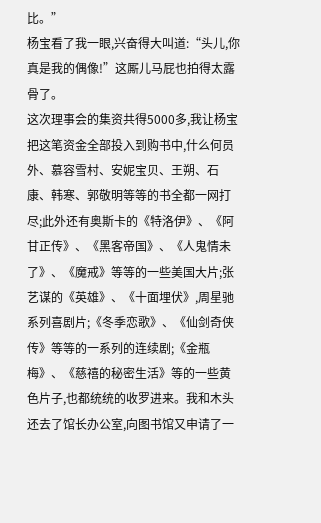比。”
杨宝看了我一眼,兴奋得大叫道:“头儿,你真是我的偶像!”这厮儿马屁也拍得太露骨了。
这次理事会的集资共得5000多,我让杨宝把这笔资金全部投入到购书中,什么何员外、慕容雪村、安妮宝贝、王朔、石康、韩寒、郭敬明等等的书全都一网打尽;此外还有奥斯卡的《特洛伊》、《阿甘正传》、《黑客帝国》、《人鬼情未了》、《魔戒》等等的一些美国大片;张艺谋的《英雄》、《十面埋伏》,周星驰系列喜剧片;《冬季恋歌》、《仙剑奇侠传》等等的一系列的连续剧;《金瓶梅》、《慈禧的秘密生活》等的一些黄色片子,也都统统的收罗进来。我和木头还去了馆长办公室,向图书馆又申请了一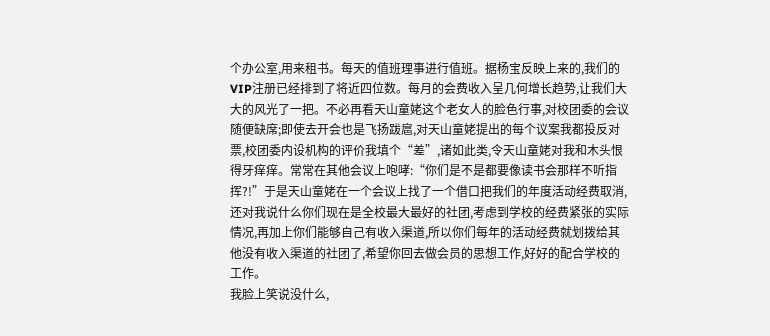个办公室,用来租书。每天的值班理事进行值班。据杨宝反映上来的,我们的VIP注册已经排到了将近四位数。每月的会费收入呈几何增长趋势,让我们大大的风光了一把。不必再看天山童姥这个老女人的脸色行事,对校团委的会议随便缺席;即使去开会也是飞扬跋扈,对天山童姥提出的每个议案我都投反对票,校团委内设机构的评价我填个“差”,诸如此类,令天山童姥对我和木头恨得牙痒痒。常常在其他会议上咆哮:“你们是不是都要像读书会那样不听指挥?!”于是天山童姥在一个会议上找了一个借口把我们的年度活动经费取消,还对我说什么你们现在是全校最大最好的社团,考虑到学校的经费紧张的实际情况,再加上你们能够自己有收入渠道,所以你们每年的活动经费就划拨给其他没有收入渠道的社团了,希望你回去做会员的思想工作,好好的配合学校的工作。
我脸上笑说没什么,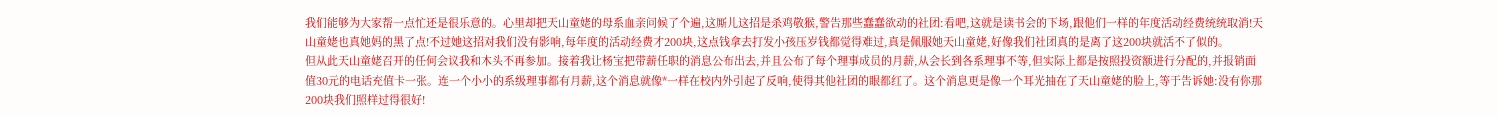我们能够为大家帮一点忙还是很乐意的。心里却把天山童姥的母系血亲问候了个遍,这厮儿这招是杀鸡敬猴,警告那些蠢蠢欲动的社团:看吧,这就是读书会的下场,跟他们一样的年度活动经费统统取消!天山童姥也真她妈的黑了点!不过她这招对我们没有影响,每年度的活动经费才200块,这点钱拿去打发小孩压岁钱都觉得难过,真是佩服她天山童姥,好像我们社团真的是离了这200块就活不了似的。
但从此天山童姥召开的任何会议我和木头不再参加。接着我让杨宝把带薪任职的消息公布出去,并且公布了每个理事成员的月薪,从会长到各系理事不等,但实际上都是按照投资额进行分配的,并报销面值30元的电话充值卡一张。连一个小小的系级理事都有月薪,这个消息就像*一样在校内外引起了反响,使得其他社团的眼都红了。这个消息更是像一个耳光抽在了天山童姥的脸上,等于告诉她:没有你那200块我们照样过得很好!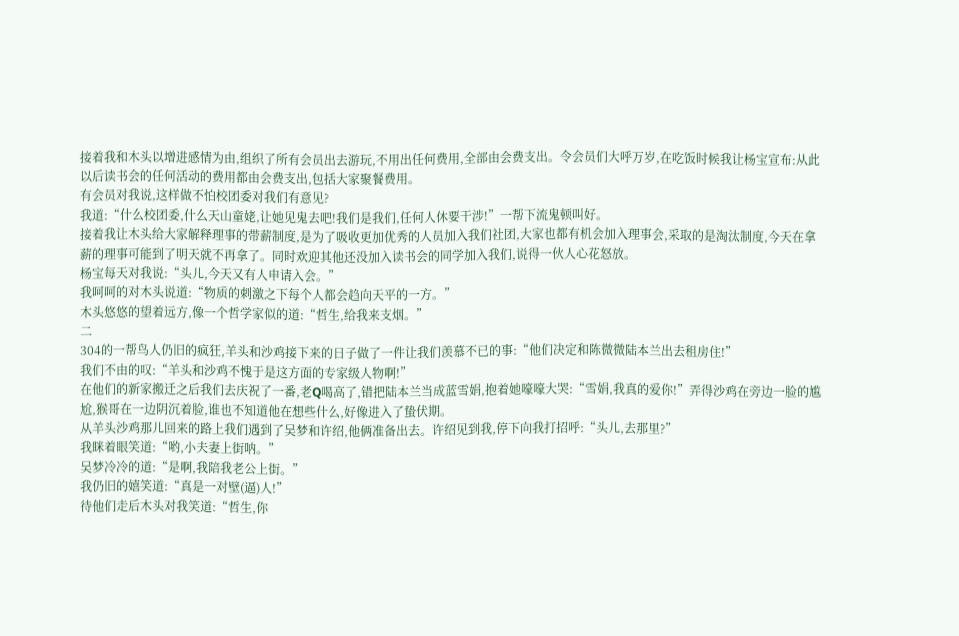接着我和木头以增进感情为由,组织了所有会员出去游玩,不用出任何费用,全部由会费支出。令会员们大呼万岁,在吃饭时候我让杨宝宣布:从此以后读书会的任何活动的费用都由会费支出,包括大家聚餐费用。
有会员对我说,这样做不怕校团委对我们有意见?
我道:“什么校团委,什么天山童姥,让她见鬼去吧!我们是我们,任何人休要干涉!”一帮下流鬼顿叫好。
接着我让木头给大家解释理事的带薪制度,是为了吸收更加优秀的人员加入我们社团,大家也都有机会加入理事会,采取的是淘汰制度,今天在拿薪的理事可能到了明天就不再拿了。同时欢迎其他还没加入读书会的同学加入我们,说得一伙人心花怒放。
杨宝每天对我说:“头儿,今天又有人申请入会。”
我呵呵的对木头说道:“物质的刺激之下每个人都会趋向天平的一方。”
木头悠悠的望着远方,像一个哲学家似的道:“哲生,给我来支烟。”
二
304的一帮鸟人仍旧的疯狂,羊头和沙鸡接下来的日子做了一件让我们羡慕不已的事:“他们决定和陈微微陆本兰出去租房住!”
我们不由的叹:“羊头和沙鸡不愧于是这方面的专家级人物啊!”
在他们的新家搬迁之后我们去庆祝了一番,老Q喝高了,错把陆本兰当成蓝雪娟,抱着她嚎嚎大哭:“雪娟,我真的爱你!”弄得沙鸡在旁边一脸的尴尬,猴哥在一边阴沉着脸,谁也不知道他在想些什么,好像进入了蛰伏期。
从羊头沙鸡那儿回来的路上我们遇到了吴梦和许绍,他俩准备出去。许绍见到我,停下向我打招呼:“头儿,去那里?”
我眯着眼笑道:“哟,小夫妻上街呐。”
吴梦冷冷的道:“是啊,我陪我老公上街。”
我仍旧的嬉笑道:“真是一对壁(逼)人!”
待他们走后木头对我笑道:“哲生,你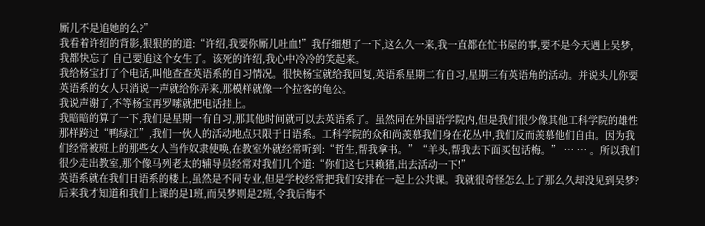厮儿不是追她的么?”
我看着许绍的背影,狠狠的的道:“许绍,我要你厮儿吐血!”我仔细想了一下,这么久一来,我一直都在忙书屋的事,要不是今天遇上吴梦,我都快忘了 自己要追这个女生了。该死的许绍,我心中冷冷的笑起来。
我给杨宝打了个电话,叫他查查英语系的自习情况。很快杨宝就给我回复,英语系星期二有自习,星期三有英语角的活动。并说头儿你要英语系的女人只消说一声就给你弄来,那模样就像一个拉客的龟公。
我说声谢了,不等杨宝再罗嗦就把电话挂上。
我暗暗的算了一下,我们是星期一有自习,那其他时间就可以去英语系了。虽然同在外国语学院内,但是我们很少像其他工科学院的雄性那样跨过“鸭绿江”,我们一伙人的活动地点只限于日语系。工科学院的众和尚羡慕我们身在花丛中,我们反而羡慕他们自由。因为我们经常被班上的那些女人当作奴隶使唤,在教室外就经常听到:“哲生,帮我拿书。”“羊头,帮我去下面买包话梅。” … … 。所以我们很少走出教室,那个像马列老太的辅导员经常对我们几个道:“你们这七只赖猪,出去活动一下!”
英语系就在我们日语系的楼上,虽然是不同专业,但是学校经常把我们安排在一起上公共课。我就很奇怪怎么上了那么久却没见到吴梦?后来我才知道和我们上课的是1班,而吴梦则是2班,令我后悔不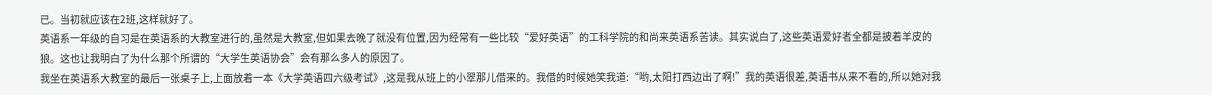已。当初就应该在2班,这样就好了。
英语系一年级的自习是在英语系的大教室进行的,虽然是大教室,但如果去晚了就没有位置,因为经常有一些比较“爱好英语”的工科学院的和尚来英语系苦读。其实说白了,这些英语爱好者全都是披着羊皮的狼。这也让我明白了为什么那个所谓的“大学生英语协会”会有那么多人的原因了。
我坐在英语系大教室的最后一张桌子上,上面放着一本《大学英语四六级考试》,这是我从班上的小翠那儿借来的。我借的时候她笑我道:“哟,太阳打西边出了啊!”我的英语很差,英语书从来不看的,所以她对我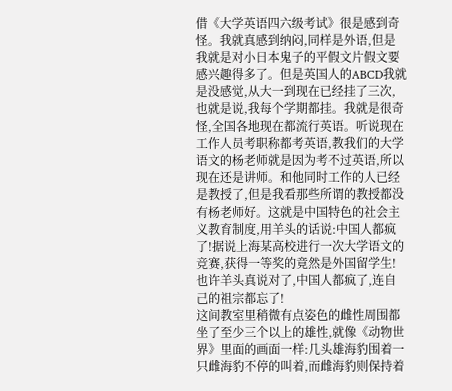借《大学英语四六级考试》很是感到奇怪。我就真感到纳闷,同样是外语,但是我就是对小日本鬼子的平假文片假文要感兴趣得多了。但是英国人的ABCD我就是没感觉,从大一到现在已经挂了三次,也就是说,我每个学期都挂。我就是很奇怪,全国各地现在都流行英语。听说现在工作人员考职称都考英语,教我们的大学语文的杨老师就是因为考不过英语,所以现在还是讲师。和他同时工作的人已经是教授了,但是我看那些所谓的教授都没有杨老师好。这就是中国特色的社会主义教育制度,用羊头的话说:中国人都疯了!据说上海某高校进行一次大学语文的竞赛,获得一等奖的竟然是外国留学生!也许羊头真说对了,中国人都疯了,连自己的祖宗都忘了!
这间教室里稍微有点姿色的雌性周围都坐了至少三个以上的雄性,就像《动物世界》里面的画面一样:几头雄海豹围着一只雌海豹不停的叫着,而雌海豹则保持着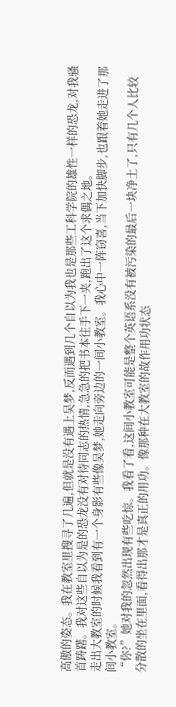高傲的姿态。我在教室里搜寻了几遍,但就是没有遇上吴梦,反而遇到几个自以为我也是那些工科学院的雄性一样的恐龙,对我骚首踌躇。我对这些自以为是的恐龙没有对待同志的热情,急急的把书本往手下一夹,跑出了这个求偶之地。
走出大教室的时候我看到有一个身影有些像吴梦,她走向旁边的一间小教室。我心中一阵窃喜,当下加快脚步,也跟着她走进了那间小教室。
“你?”她对我的忽然出现有些吃惊。我看了看,这间小教室可能是整个英语系没有被污染的最后一块净土了,只有几个人比较分散的坐在里面,看得出那才是真正的用功。像那种在大教室的故作用功状态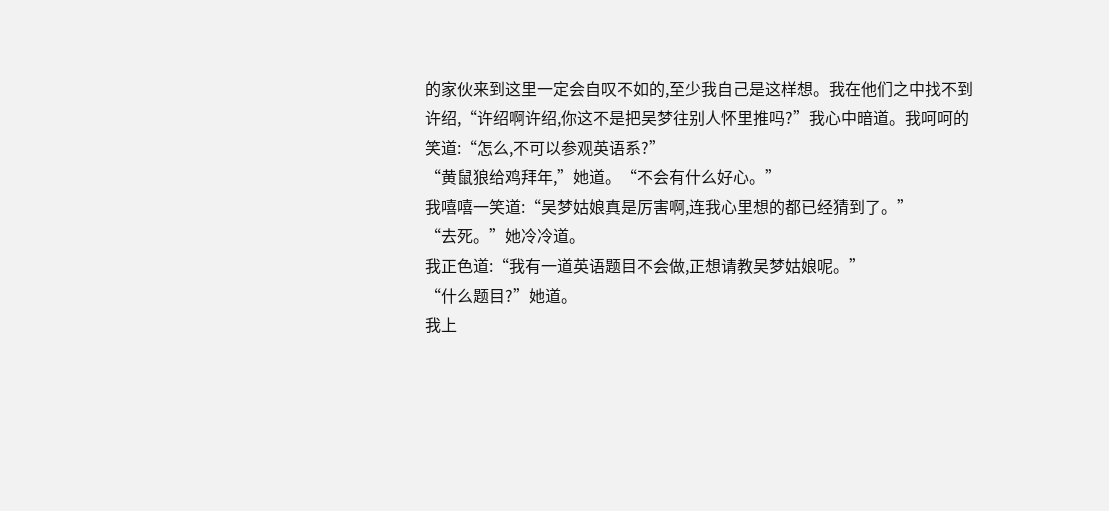的家伙来到这里一定会自叹不如的,至少我自己是这样想。我在他们之中找不到许绍,“许绍啊许绍,你这不是把吴梦往别人怀里推吗?”我心中暗道。我呵呵的笑道:“怎么,不可以参观英语系?”
“黄鼠狼给鸡拜年,”她道。“不会有什么好心。”
我嘻嘻一笑道:“吴梦姑娘真是厉害啊,连我心里想的都已经猜到了。”
“去死。”她冷冷道。
我正色道:“我有一道英语题目不会做,正想请教吴梦姑娘呢。”
“什么题目?”她道。
我上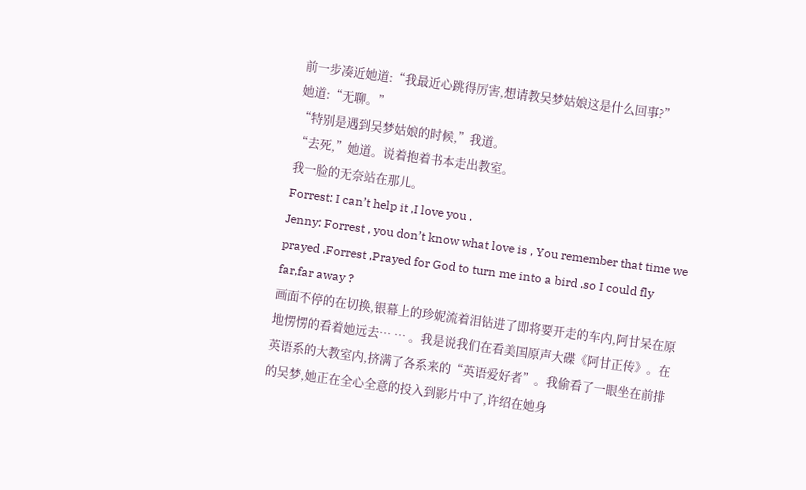前一步凑近她道:“我最近心跳得厉害,想请教吴梦姑娘这是什么回事?”
她道:“无聊。”
“特别是遇到吴梦姑娘的时候,”我道。
“去死,”她道。说着抱着书本走出教室。
我一脸的无奈站在那儿。
Forrest: I can’t help it ,I love you .
Jenny: Forrest , you don’t know what love is , You remember that time we prayed .Forrest ,Prayed for God to turn me into a bird .so I could fly far,far away ?
画面不停的在切换,银幕上的珍妮流着泪钻进了即将要开走的车内,阿甘呆在原地愣愣的看着她远去… … 。我是说我们在看美国原声大碟《阿甘正传》。在英语系的大教室内,挤满了各系来的“英语爱好者”。我偷看了一眼坐在前排的吴梦,她正在全心全意的投入到影片中了,许绍在她身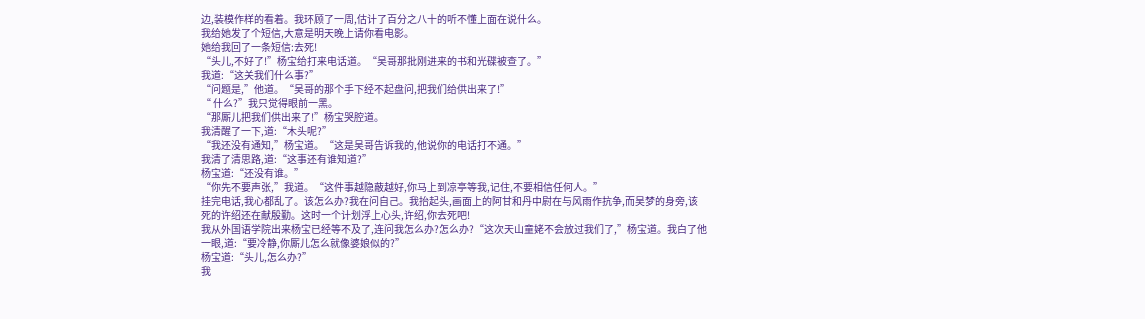边,装模作样的看着。我环顾了一周,估计了百分之八十的听不懂上面在说什么。
我给她发了个短信,大意是明天晚上请你看电影。
她给我回了一条短信:去死!
“头儿,不好了!”杨宝给打来电话道。“吴哥那批刚进来的书和光碟被查了。”
我道:“这关我们什么事?”
“问题是,”他道。“吴哥的那个手下经不起盘问,把我们给供出来了!”
“ 什么?”我只觉得眼前一黑。
“那厮儿把我们供出来了!”杨宝哭腔道。
我清醒了一下,道:“木头呢?”
“我还没有通知,”杨宝道。“这是吴哥告诉我的,他说你的电话打不通。”
我清了清思路,道:“这事还有谁知道?”
杨宝道:“还没有谁。”
“你先不要声张,”我道。“这件事越隐蔽越好,你马上到凉亭等我,记住,不要相信任何人。”
挂完电话,我心都乱了。该怎么办?我在问自己。我抬起头,画面上的阿甘和丹中尉在与风雨作抗争,而吴梦的身旁,该死的许绍还在献殷勤。这时一个计划浮上心头,许绍,你去死吧!
我从外国语学院出来杨宝已经等不及了,连问我怎么办?怎么办?“这次天山童姥不会放过我们了,”杨宝道。我白了他一眼,道:“要冷静,你厮儿怎么就像婆娘似的?”
杨宝道:“头儿,怎么办?”
我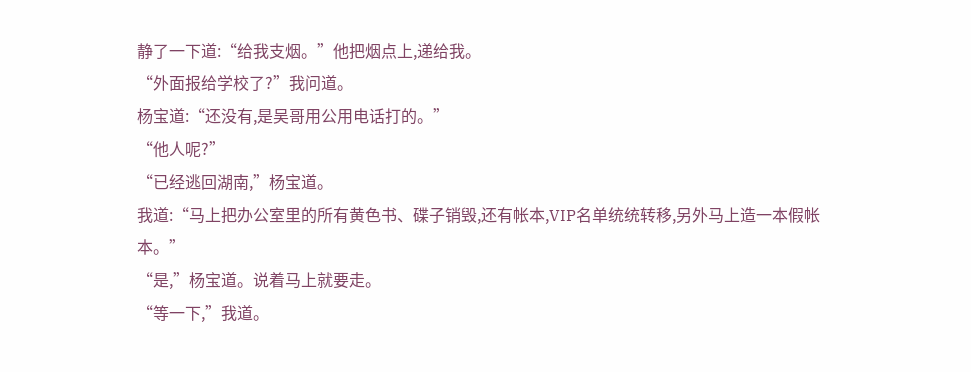静了一下道:“给我支烟。”他把烟点上,递给我。
“外面报给学校了?”我问道。
杨宝道:“还没有,是吴哥用公用电话打的。”
“他人呢?”
“已经逃回湖南,”杨宝道。
我道:“马上把办公室里的所有黄色书、碟子销毁,还有帐本,VIP名单统统转移,另外马上造一本假帐本。”
“是,”杨宝道。说着马上就要走。
“等一下,”我道。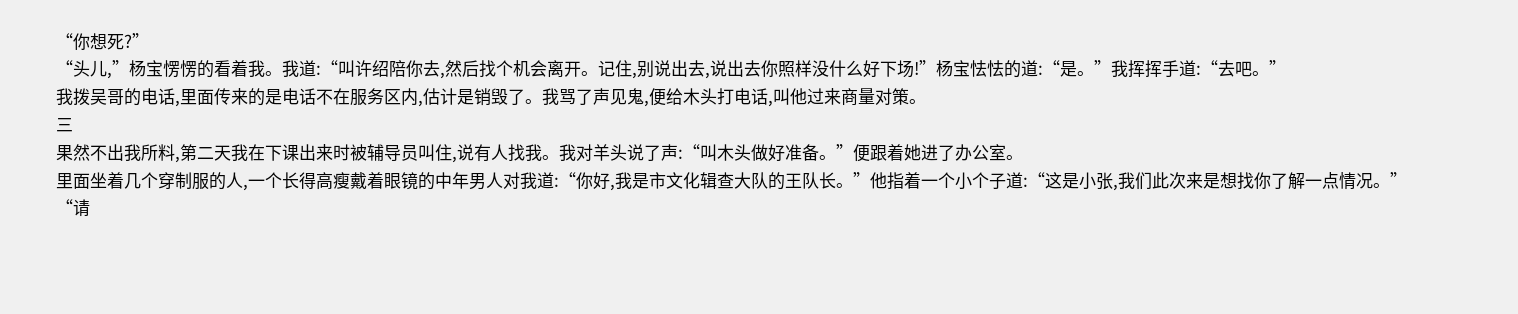“你想死?”
“头儿,”杨宝愣愣的看着我。我道:“叫许绍陪你去,然后找个机会离开。记住,别说出去,说出去你照样没什么好下场!”杨宝怯怯的道:“是。”我挥挥手道:“去吧。”
我拨吴哥的电话,里面传来的是电话不在服务区内,估计是销毁了。我骂了声见鬼,便给木头打电话,叫他过来商量对策。
三
果然不出我所料,第二天我在下课出来时被辅导员叫住,说有人找我。我对羊头说了声:“叫木头做好准备。”便跟着她进了办公室。
里面坐着几个穿制服的人,一个长得高瘦戴着眼镜的中年男人对我道:“你好,我是市文化辑查大队的王队长。”他指着一个小个子道:“这是小张,我们此次来是想找你了解一点情况。”
“请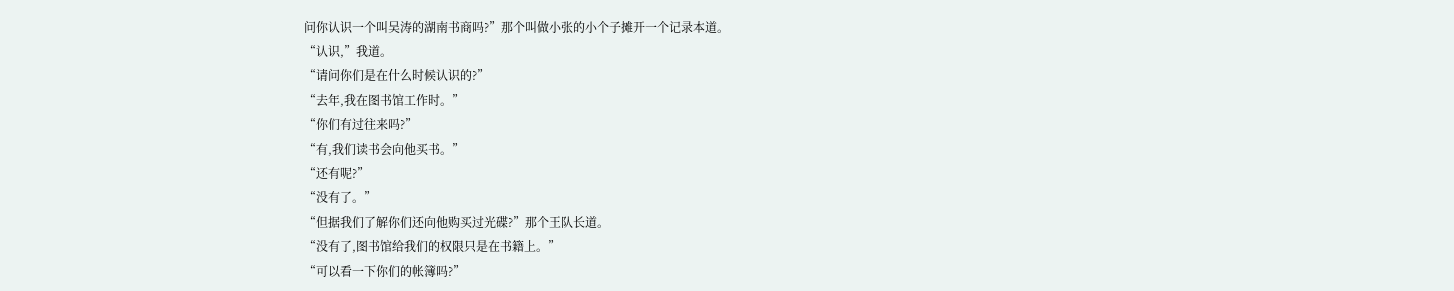问你认识一个叫吴涛的湖南书商吗?”那个叫做小张的小个子摊开一个记录本道。
“认识,”我道。
“请问你们是在什么时候认识的?”
“去年,我在图书馆工作时。”
“你们有过往来吗?”
“有,我们读书会向他买书。”
“还有呢?”
“没有了。”
“但据我们了解你们还向他购买过光碟?”那个王队长道。
“没有了,图书馆给我们的权限只是在书籍上。”
“可以看一下你们的帐簿吗?”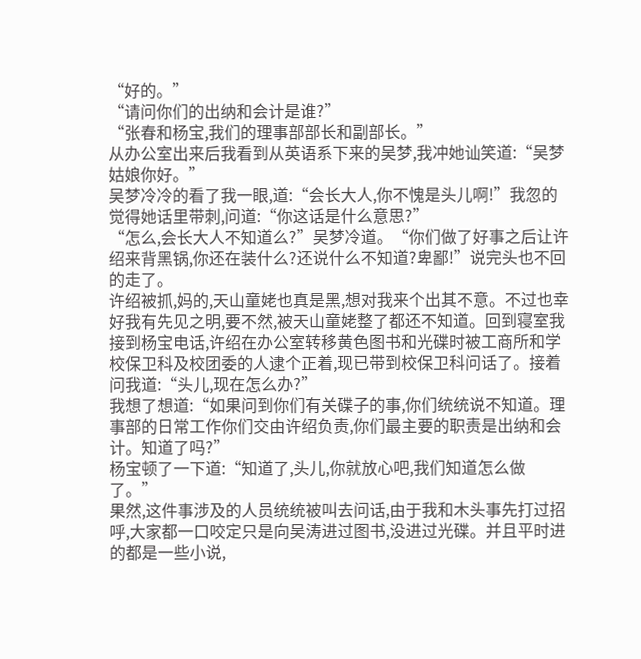“好的。”
“请问你们的出纳和会计是谁?”
“张春和杨宝,我们的理事部部长和副部长。”
从办公室出来后我看到从英语系下来的吴梦,我冲她讪笑道:“吴梦姑娘你好。”
吴梦冷冷的看了我一眼,道:“会长大人,你不愧是头儿啊!”我忽的觉得她话里带刺,问道:“你这话是什么意思?”
“怎么,会长大人不知道么?”吴梦冷道。“你们做了好事之后让许绍来背黑锅,你还在装什么?还说什么不知道?卑鄙!”说完头也不回的走了。
许绍被抓,妈的,天山童姥也真是黑,想对我来个出其不意。不过也幸好我有先见之明,要不然,被天山童姥整了都还不知道。回到寝室我接到杨宝电话,许绍在办公室转移黄色图书和光碟时被工商所和学校保卫科及校团委的人逮个正着,现已带到校保卫科问话了。接着问我道:“头儿,现在怎么办?”
我想了想道:“如果问到你们有关碟子的事,你们统统说不知道。理事部的日常工作你们交由许绍负责,你们最主要的职责是出纳和会计。知道了吗?”
杨宝顿了一下道:“知道了,头儿,你就放心吧,我们知道怎么做了。”
果然,这件事涉及的人员统统被叫去问话,由于我和木头事先打过招呼,大家都一口咬定只是向吴涛进过图书,没进过光碟。并且平时进的都是一些小说,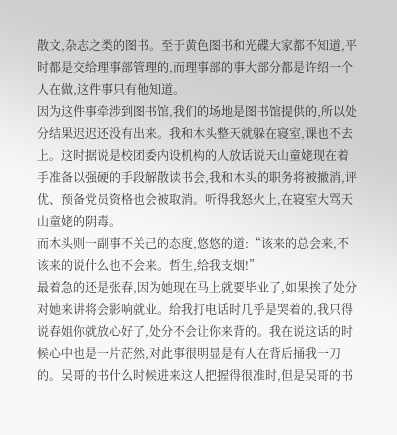散文,杂志之类的图书。至于黄色图书和光碟大家都不知道,平时都是交给理事部管理的,而理事部的事大部分都是许绍一个人在做,这件事只有他知道。
因为这件事牵涉到图书馆,我们的场地是图书馆提供的,所以处分结果迟迟还没有出来。我和木头整天就躲在寝室,课也不去上。这时据说是校团委内设机构的人放话说天山童姥现在着手准备以强硬的手段解散读书会,我和木头的职务将被撤消,评优、预备党员资格也会被取消。听得我怒火上,在寝室大骂天山童姥的阴毒。
而木头则一副事不关己的态度,悠悠的道:“该来的总会来,不该来的说什么也不会来。哲生,给我支烟!”
最着急的还是张春,因为她现在马上就要毕业了,如果挨了处分对她来讲将会影响就业。给我打电话时几乎是哭着的,我只得说春姐你就放心好了,处分不会让你来背的。我在说这话的时候心中也是一片茫然,对此事很明显是有人在背后捅我一刀的。吴哥的书什么时候进来这人把握得很准时,但是吴哥的书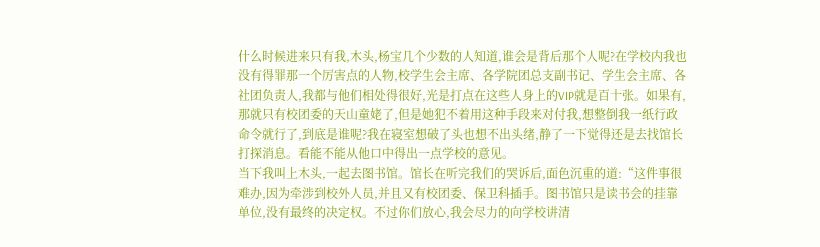什么时候进来只有我,木头,杨宝几个少数的人知道,谁会是背后那个人呢?在学校内我也没有得罪那一个厉害点的人物,校学生会主席、各学院团总支副书记、学生会主席、各社团负责人,我都与他们相处得很好,光是打点在这些人身上的VIP就是百十张。如果有,那就只有校团委的天山童姥了,但是她犯不着用这种手段来对付我,想整倒我一纸行政命令就行了,到底是谁呢?我在寝室想破了头也想不出头绪,静了一下觉得还是去找馆长打探消息。看能不能从他口中得出一点学校的意见。
当下我叫上木头,一起去图书馆。馆长在听完我们的哭诉后,面色沉重的道:“这件事很难办,因为牵涉到校外人员,并且又有校团委、保卫科插手。图书馆只是读书会的挂靠单位,没有最终的决定权。不过你们放心,我会尽力的向学校讲清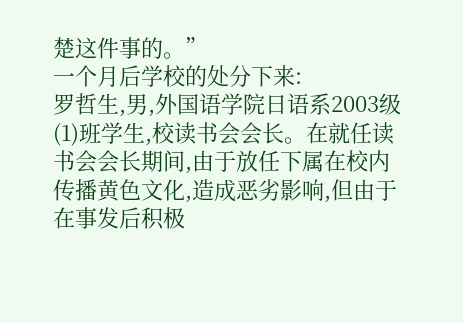楚这件事的。”
一个月后学校的处分下来:
罗哲生,男,外国语学院日语系2003级(1)班学生,校读书会会长。在就任读书会会长期间,由于放任下属在校内传播黄色文化,造成恶劣影响,但由于在事发后积极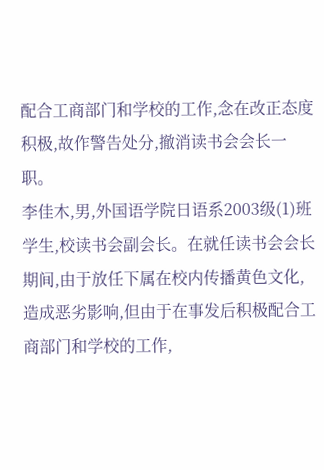配合工商部门和学校的工作,念在改正态度积极,故作警告处分,撤消读书会会长一职。
李佳木,男,外国语学院日语系2003级(1)班学生,校读书会副会长。在就任读书会会长期间,由于放任下属在校内传播黄色文化,造成恶劣影响,但由于在事发后积极配合工商部门和学校的工作,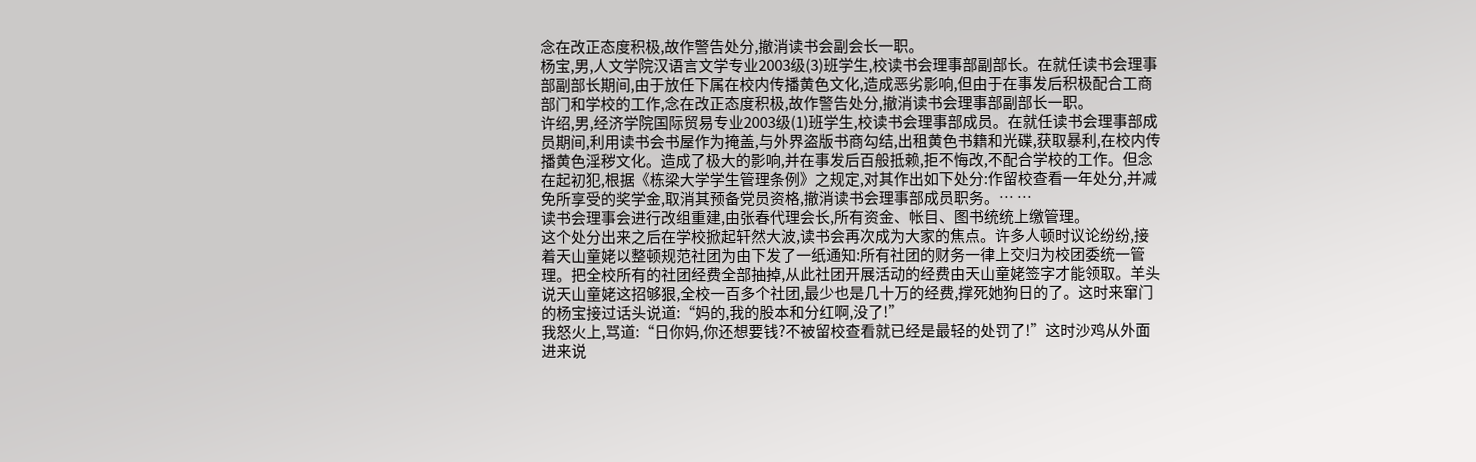念在改正态度积极,故作警告处分,撤消读书会副会长一职。
杨宝,男,人文学院汉语言文学专业2003级(3)班学生,校读书会理事部副部长。在就任读书会理事部副部长期间,由于放任下属在校内传播黄色文化,造成恶劣影响,但由于在事发后积极配合工商部门和学校的工作,念在改正态度积极,故作警告处分,撤消读书会理事部副部长一职。
许绍,男,经济学院国际贸易专业2003级(1)班学生,校读书会理事部成员。在就任读书会理事部成员期间,利用读书会书屋作为掩盖,与外界盗版书商勾结,出租黄色书籍和光碟,获取暴利,在校内传播黄色淫秽文化。造成了极大的影响,并在事发后百般抵赖,拒不悔改,不配合学校的工作。但念在起初犯,根据《栋梁大学学生管理条例》之规定,对其作出如下处分:作留校查看一年处分,并减免所享受的奖学金,取消其预备党员资格,撤消读书会理事部成员职务。… …
读书会理事会进行改组重建,由张春代理会长,所有资金、帐目、图书统统上缴管理。
这个处分出来之后在学校掀起轩然大波,读书会再次成为大家的焦点。许多人顿时议论纷纷,接着天山童姥以整顿规范社团为由下发了一纸通知:所有社团的财务一律上交归为校团委统一管理。把全校所有的社团经费全部抽掉,从此社团开展活动的经费由天山童姥签字才能领取。羊头说天山童姥这招够狠,全校一百多个社团,最少也是几十万的经费,撑死她狗日的了。这时来窜门的杨宝接过话头说道:“妈的,我的股本和分红啊,没了!”
我怒火上,骂道:“日你妈,你还想要钱?不被留校查看就已经是最轻的处罚了!”这时沙鸡从外面进来说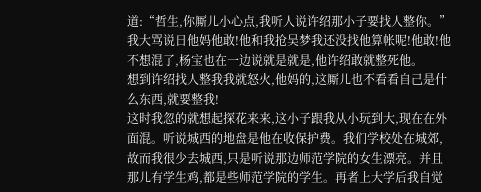道:“哲生,你厮儿小心点,我听人说许绍那小子要找人整你。”我大骂说日他妈他敢!他和我抢吴梦我还没找他算帐呢!他敢!他不想混了,杨宝也在一边说就是就是,他许绍敢就整死他。
想到许绍找人整我我就怒火,他妈的,这厮儿也不看看自己是什么东西,就要整我!
这时我忽的就想起探花来来,这小子跟我从小玩到大,现在在外面混。听说城西的地盘是他在收保护费。我们学校处在城郊,故而我很少去城西,只是听说那边师范学院的女生漂亮。并且那儿有学生鸡,都是些师范学院的学生。再者上大学后我自觉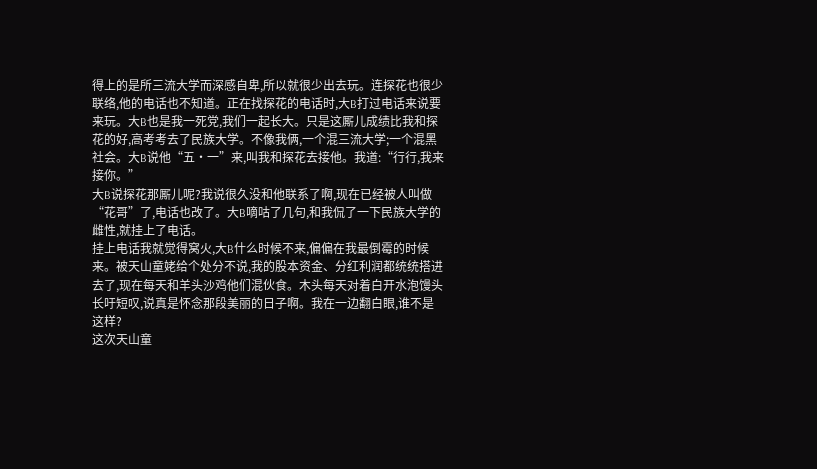得上的是所三流大学而深感自卑,所以就很少出去玩。连探花也很少联络,他的电话也不知道。正在找探花的电话时,大B打过电话来说要来玩。大B也是我一死党,我们一起长大。只是这厮儿成绩比我和探花的好,高考考去了民族大学。不像我俩,一个混三流大学;一个混黑社会。大B说他“五•一”来,叫我和探花去接他。我道:“行行,我来接你。”
大B说探花那厮儿呢?我说很久没和他联系了啊,现在已经被人叫做“花哥”了,电话也改了。大B嘀咕了几句,和我侃了一下民族大学的雌性,就挂上了电话。
挂上电话我就觉得窝火,大B什么时候不来,偏偏在我最倒霉的时候来。被天山童姥给个处分不说,我的股本资金、分红利润都统统搭进去了,现在每天和羊头沙鸡他们混伙食。木头每天对着白开水泡馒头长吁短叹,说真是怀念那段美丽的日子啊。我在一边翻白眼,谁不是这样?
这次天山童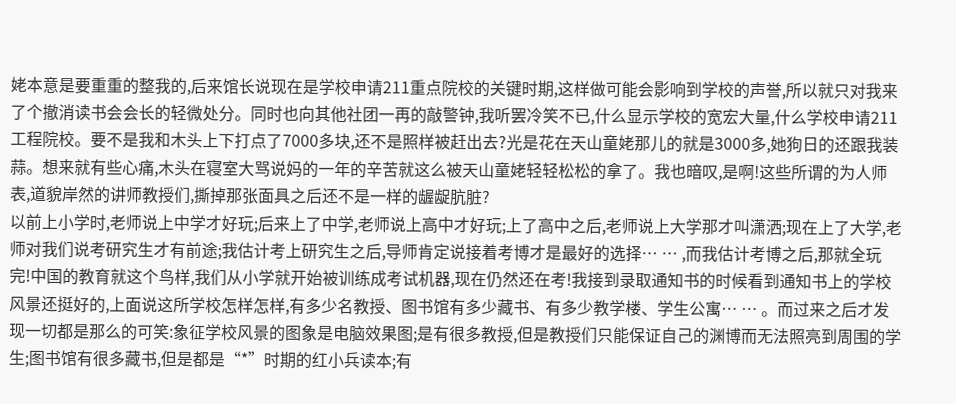姥本意是要重重的整我的,后来馆长说现在是学校申请211重点院校的关键时期,这样做可能会影响到学校的声誉,所以就只对我来了个撤消读书会会长的轻微处分。同时也向其他社团一再的敲警钟,我听罢冷笑不已,什么显示学校的宽宏大量,什么学校申请211工程院校。要不是我和木头上下打点了7000多块,还不是照样被赶出去?光是花在天山童姥那儿的就是3000多,她狗日的还跟我装蒜。想来就有些心痛,木头在寝室大骂说妈的一年的辛苦就这么被天山童姥轻轻松松的拿了。我也暗叹,是啊!这些所谓的为人师表,道貌岸然的讲师教授们,撕掉那张面具之后还不是一样的龌龊肮脏?
以前上小学时,老师说上中学才好玩;后来上了中学,老师说上高中才好玩;上了高中之后,老师说上大学那才叫潇洒;现在上了大学,老师对我们说考研究生才有前途;我估计考上研究生之后,导师肯定说接着考博才是最好的选择… … ,而我估计考博之后,那就全玩完!中国的教育就这个鸟样,我们从小学就开始被训练成考试机器,现在仍然还在考!我接到录取通知书的时候看到通知书上的学校风景还挺好的,上面说这所学校怎样怎样,有多少名教授、图书馆有多少藏书、有多少教学楼、学生公寓… … 。而过来之后才发现一切都是那么的可笑:象征学校风景的图象是电脑效果图;是有很多教授,但是教授们只能保证自己的渊博而无法照亮到周围的学生;图书馆有很多藏书,但是都是“*”时期的红小兵读本;有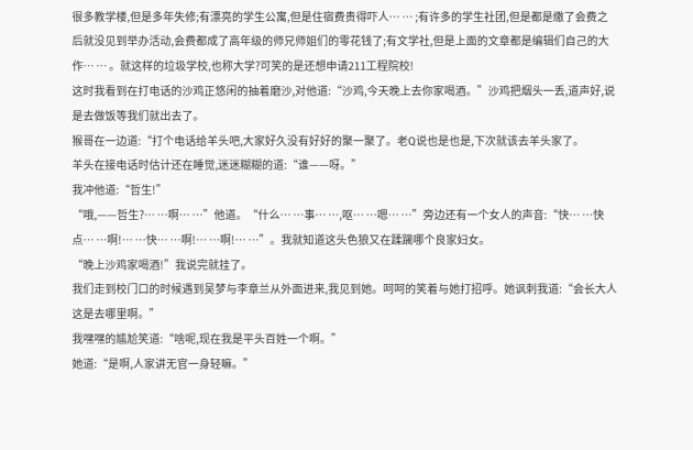很多教学楼,但是多年失修;有漂亮的学生公寓,但是住宿费贵得吓人… … ;有许多的学生社团,但是都是缴了会费之后就没见到举办活动,会费都成了高年级的师兄师姐们的零花钱了;有文学社,但是上面的文章都是编辑们自己的大作… … 。就这样的垃圾学校,也称大学?可笑的是还想申请211工程院校!
这时我看到在打电话的沙鸡正悠闲的抽着磨沙,对他道:“沙鸡,今天晚上去你家喝酒。”沙鸡把烟头一丢,道声好,说是去做饭等我们就出去了。
猴哥在一边道:“打个电话给羊头吧,大家好久没有好好的聚一聚了。老Q说也是也是,下次就该去羊头家了。
羊头在接电话时估计还在睡觉,迷迷糊糊的道:“谁——呀。”
我冲他道:“哲生!”
“哦,——哲生?… …啊… …”他道。“什么… …事… …,呕… …嗯… …”旁边还有一个女人的声音:“快… …快点… …啊!… …快… …啊!… …啊!… …”。我就知道这头色狼又在蹂躏哪个良家妇女。
“晚上沙鸡家喝酒!”我说完就挂了。
我们走到校门口的时候遇到吴梦与李章兰从外面进来,我见到她。呵呵的笑着与她打招呼。她讽刺我道:“会长大人这是去哪里啊。”
我嘿嘿的尴尬笑道:“啥呢,现在我是平头百姓一个啊。”
她道:“是啊,人家讲无官一身轻嘛。”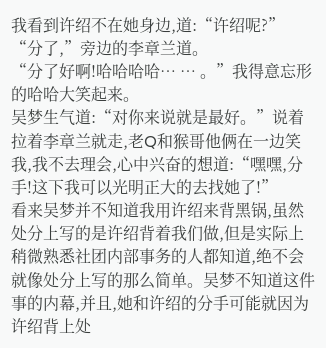我看到许绍不在她身边,道:“许绍呢?”
“分了,”旁边的李章兰道。
“分了好啊!哈哈哈哈… … 。”我得意忘形的哈哈大笑起来。
吴梦生气道:“对你来说就是最好。”说着拉着李章兰就走,老Q和猴哥他俩在一边笑我,我不去理会,心中兴奋的想道:“嘿嘿,分手!这下我可以光明正大的去找她了!”
看来吴梦并不知道我用许绍来背黑锅,虽然处分上写的是许绍背着我们做,但是实际上稍微熟悉社团内部事务的人都知道,绝不会就像处分上写的那么简单。吴梦不知道这件事的内幕,并且,她和许绍的分手可能就因为许绍背上处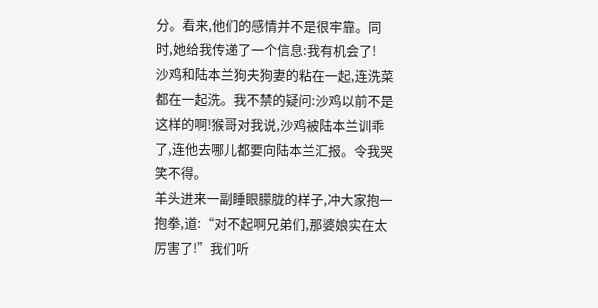分。看来,他们的感情并不是很牢靠。同时,她给我传递了一个信息:我有机会了!
沙鸡和陆本兰狗夫狗妻的粘在一起,连洗菜都在一起洗。我不禁的疑问:沙鸡以前不是这样的啊!猴哥对我说,沙鸡被陆本兰训乖了,连他去哪儿都要向陆本兰汇报。令我哭笑不得。
羊头进来一副睡眼朦胧的样子,冲大家抱一抱拳,道:“对不起啊兄弟们,那婆娘实在太厉害了!”我们听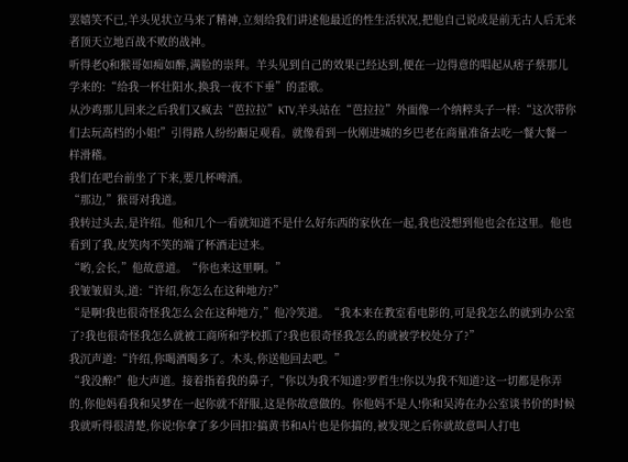罢嬉笑不已,羊头见状立马来了精神,立刻给我们讲述他最近的性生活状况,把他自己说成是前无古人后无来者顶天立地百战不败的战神。
听得老Q和猴哥如痴如醉,满脸的崇拜。羊头见到自己的效果已经达到,便在一边得意的唱起从痞子蔡那儿学来的:“给我一杯壮阳水,换我一夜不下垂”的歪歌。
从沙鸡那儿回来之后我们又疯去“芭拉拉”KTV,羊头站在“芭拉拉”外面像一个纳粹头子一样:“这次带你们去玩高档的小姐!”引得路人纷纷蹰足观看。就像看到一伙刚进城的乡巴老在商量准备去吃一餐大餐一样滑稽。
我们在吧台前坐了下来,要几杯啤酒。
“那边,”猴哥对我道。
我转过头去,是许绍。他和几个一看就知道不是什么好东西的家伙在一起,我也没想到他也会在这里。他也看到了我,皮笑肉不笑的端了杯酒走过来。
“哟,会长,”他故意道。“你也来这里啊。”
我皱皱眉头,道:“许绍,你怎么在这种地方?”
“是啊!我也很奇怪我怎么会在这种地方,”他冷笑道。“我本来在教室看电影的,可是我怎么的就到办公室了?我也很奇怪我怎么就被工商所和学校抓了?我也很奇怪我怎么的就被学校处分了?”
我沉声道:“许绍,你喝酒喝多了。木头,你送他回去吧。”
“我没醉!”他大声道。接着指着我的鼻子,“你以为我不知道?罗哲生!你以为我不知道?这一切都是你弄的,你他妈看我和吴梦在一起你就不舒服,这是你故意做的。你他妈不是人!你和吴涛在办公室谈书价的时候我就听得很清楚,你说!你拿了多少回扣?搞黄书和A片也是你搞的,被发现之后你就故意叫人打电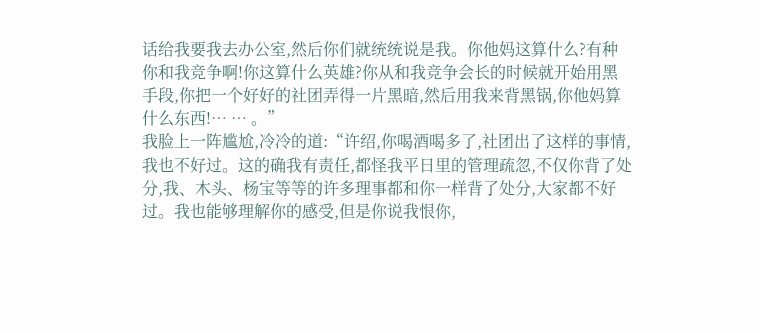话给我要我去办公室,然后你们就统统说是我。你他妈这算什么?有种你和我竞争啊!你这算什么英雄?你从和我竞争会长的时候就开始用黑手段,你把一个好好的社团弄得一片黑暗,然后用我来背黑锅,你他妈算什么东西!… … 。”
我脸上一阵尴尬,冷冷的道:“许绍,你喝酒喝多了,社团出了这样的事情,我也不好过。这的确我有责任,都怪我平日里的管理疏忽,不仅你背了处分,我、木头、杨宝等等的许多理事都和你一样背了处分,大家都不好过。我也能够理解你的感受,但是你说我恨你,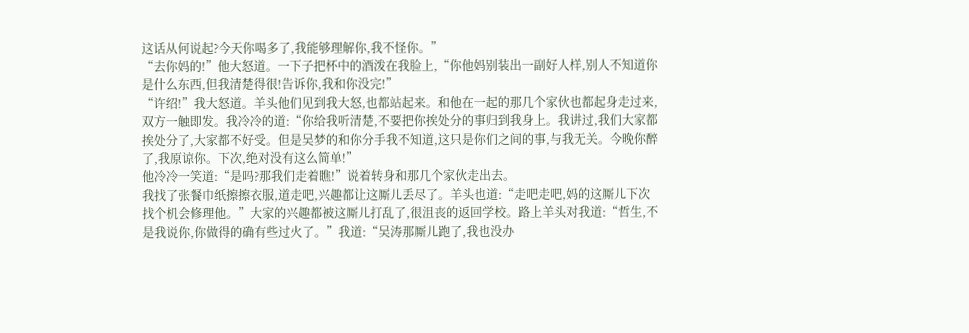这话从何说起?今天你喝多了,我能够理解你,我不怪你。”
“去你妈的!”他大怒道。一下子把杯中的酒泼在我脸上,“你他妈别装出一副好人样,别人不知道你是什么东西,但我清楚得很!告诉你,我和你没完!”
“许绍!”我大怒道。羊头他们见到我大怒,也都站起来。和他在一起的那几个家伙也都起身走过来,双方一触即发。我冷冷的道:“你给我听清楚,不要把你挨处分的事归到我身上。我讲过,我们大家都挨处分了,大家都不好受。但是吴梦的和你分手我不知道,这只是你们之间的事,与我无关。今晚你醉了,我原谅你。下次,绝对没有这么简单!”
他冷冷一笑道:“是吗?那我们走着瞧!”说着转身和那几个家伙走出去。
我找了张餐巾纸擦擦衣服,道走吧,兴趣都让这厮儿丢尽了。羊头也道:“走吧走吧,妈的这厮儿下次找个机会修理他。”大家的兴趣都被这厮儿打乱了,很沮丧的返回学校。路上羊头对我道:“哲生,不是我说你,你做得的确有些过火了。”我道:“吴涛那厮儿跑了,我也没办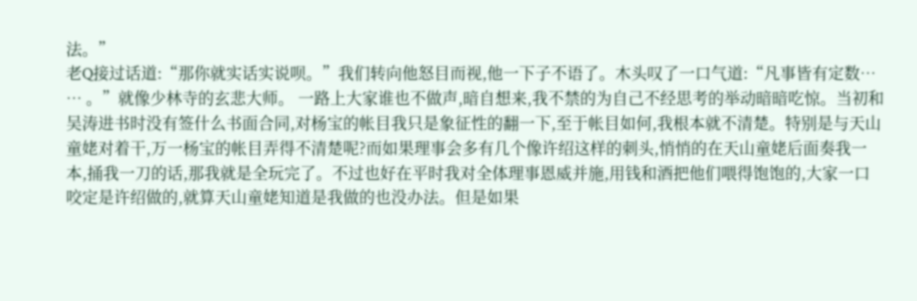法。”
老Q接过话道:“那你就实话实说呗。”我们转向他怒目而视,他一下子不语了。木头叹了一口气道:“凡事皆有定数… … 。”就像少林寺的玄悲大师。 一路上大家谁也不做声,暗自想来,我不禁的为自己不经思考的举动暗暗吃惊。当初和吴涛进书时没有签什么书面合同,对杨宝的帐目我只是象征性的翻一下,至于帐目如何,我根本就不清楚。特别是与天山童姥对着干,万一杨宝的帐目弄得不清楚呢?而如果理事会多有几个像许绍这样的刺头,悄悄的在天山童姥后面奏我一本,捅我一刀的话,那我就是全玩完了。不过也好在平时我对全体理事恩威并施,用钱和酒把他们喂得饱饱的,大家一口咬定是许绍做的,就算天山童姥知道是我做的也没办法。但是如果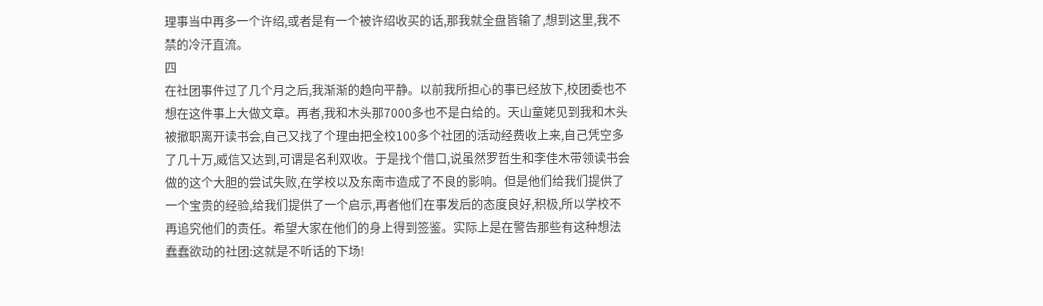理事当中再多一个许绍,或者是有一个被许绍收买的话,那我就全盘皆输了,想到这里,我不禁的冷汗直流。
四
在社团事件过了几个月之后,我渐渐的趋向平静。以前我所担心的事已经放下,校团委也不想在这件事上大做文章。再者,我和木头那7000多也不是白给的。天山童姥见到我和木头被撤职离开读书会,自己又找了个理由把全校100多个社团的活动经费收上来,自己凭空多了几十万,威信又达到,可谓是名利双收。于是找个借口,说虽然罗哲生和李佳木带领读书会做的这个大胆的尝试失败,在学校以及东南市造成了不良的影响。但是他们给我们提供了一个宝贵的经验,给我们提供了一个启示,再者他们在事发后的态度良好,积极,所以学校不再追究他们的责任。希望大家在他们的身上得到签鉴。实际上是在警告那些有这种想法蠢蠢欲动的社团:这就是不听话的下场!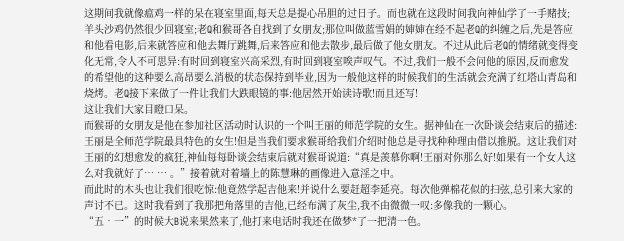这期间我就像瘟鸡一样的呆在寝室里面,每天总是提心吊胆的过日子。而也就在这段时间我向神仙学了一手赌技;羊头沙鸡仍然很少回寝室;老Q和猴哥各自找到了女朋友;那位叫做蓝雪娟的婶婶在经不起老Q的纠缠之后,先是答应和他看电影,后来就答应和他去舞厅跳舞,后来答应和他去散步,最后做了他女朋友。不过从此后老Q的情绪就变得变化无常,令人不可思异:有时回到寝室兴高采烈,有时回到寝室唉声叹气。不过,我们一般不会问他的原因,反而愈发的希望他的这种要么高昂要么消极的状态保持到毕业,因为一般他这样的时候我们的生活就会充满了红塔山青岛和烧烤。老Q接下来做了一件让我们大跌眼镜的事:他居然开始读诗歌!而且还写!
这让我们大家目瞪口呆。
而猴哥的女朋友是他在参加社区活动时认识的一个叫王丽的师范学院的女生。据神仙在一次卧谈会结束后的描述:王丽是全师范学院最具特色的女生!但是当我们要求猴哥给我们介绍时他总是寻找种种理由借以推脱。这让我们对王丽的幻想愈发的疯狂,神仙每每卧谈会结束后就对猴哥说道:“真是羡慕你啊!王丽对你那么好!如果有一个女人这么对我就好了… … 。”接着就对着墙上的陈慧琳的画像进入意淫之中。
而此时的木头也让我们很吃惊:他竟然学起吉他来!并说什么要赶超李延亮。每次他弹棉花似的扫弦,总引来大家的声讨不已。这时我看到了我那把角落里的吉他,已经布满了灰尘,我不由微微一叹:多像我的一颗心。
“五•一”的时候大B说来果然来了,他打来电话时我还在做梦*了一把清一色。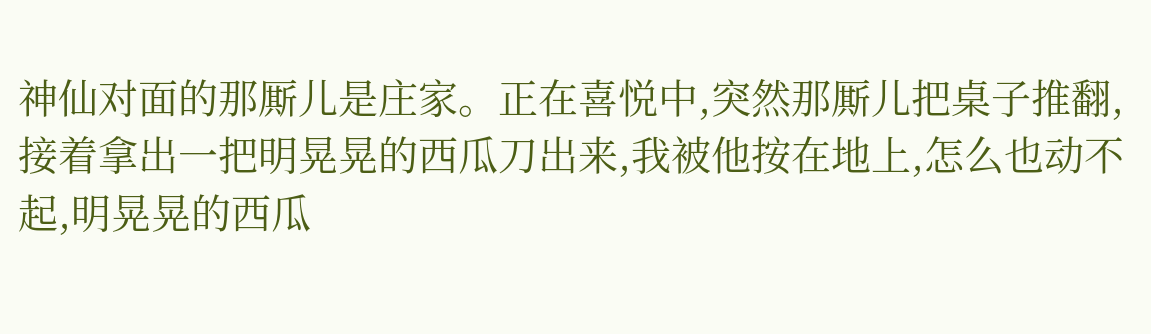神仙对面的那厮儿是庄家。正在喜悦中,突然那厮儿把桌子推翻,接着拿出一把明晃晃的西瓜刀出来,我被他按在地上,怎么也动不起,明晃晃的西瓜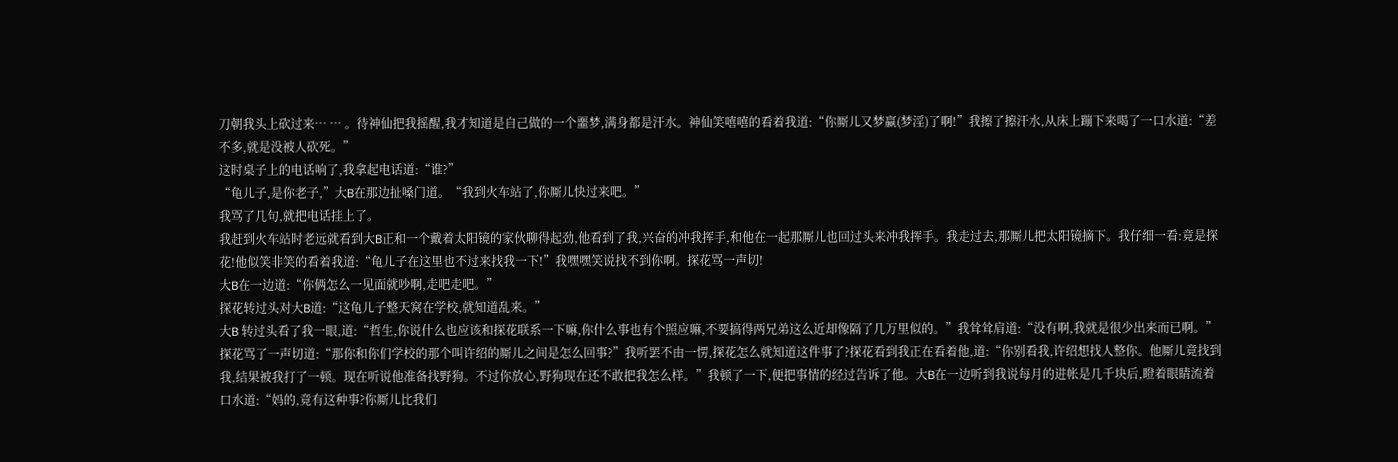刀朝我头上砍过来… … 。待神仙把我摇醒,我才知道是自己做的一个噩梦,满身都是汗水。神仙笑嘻嘻的看着我道:“你厮儿又梦赢(梦淫)了啊!”我擦了擦汗水,从床上蹦下来喝了一口水道:“差不多,就是没被人砍死。”
这时桌子上的电话响了,我拿起电话道:“谁?”
“龟儿子,是你老子,”大B在那边扯嗓门道。“我到火车站了,你厮儿快过来吧。”
我骂了几句,就把电话挂上了。
我赶到火车站时老远就看到大B正和一个戴着太阳镜的家伙聊得起劲,他看到了我,兴奋的冲我挥手,和他在一起那厮儿也回过头来冲我挥手。我走过去,那厮儿把太阳镜摘下。我仔细一看:竟是探花!他似笑非笑的看着我道:“龟儿子在这里也不过来找我一下!”我嘿嘿笑说找不到你啊。探花骂一声切!
大B在一边道:“你俩怎么一见面就吵啊,走吧走吧。”
探花转过头对大B道:“这龟儿子整天窝在学校,就知道乱来。”
大B 转过头看了我一眼,道:“哲生,你说什么也应该和探花联系一下嘛,你什么事也有个照应嘛,不要搞得两兄弟这么近却像隔了几万里似的。”我耸耸肩道:“没有啊,我就是很少出来而已啊。”
探花骂了一声切道:“那你和你们学校的那个叫许绍的厮儿之间是怎么回事?”我听罢不由一愣,探花怎么就知道这件事了?探花看到我正在看着他,道:“你别看我,许绍想找人整你。他厮儿竟找到我,结果被我打了一顿。现在听说他准备找野狗。不过你放心,野狗现在还不敢把我怎么样。”我顿了一下,便把事情的经过告诉了他。大B在一边听到我说每月的进帐是几千块后,瞪着眼睛流着口水道:“妈的,竟有这种事?你厮儿比我们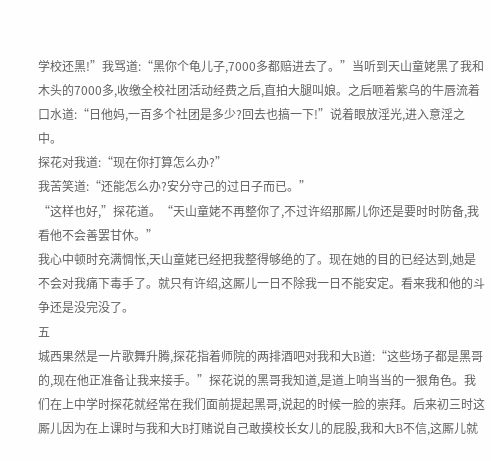学校还黑!”我骂道:“黑你个龟儿子,7000多都赔进去了。”当听到天山童姥黑了我和木头的7000多,收缴全校社团活动经费之后,直拍大腿叫娘。之后咂着紫乌的牛唇流着口水道:“日他妈,一百多个社团是多少?回去也搞一下!”说着眼放淫光,进入意淫之中。
探花对我道:“现在你打算怎么办?”
我苦笑道:“还能怎么办?安分守己的过日子而已。”
“这样也好,”探花道。“天山童姥不再整你了,不过许绍那厮儿你还是要时时防备,我看他不会善罢甘休。”
我心中顿时充满惆怅,天山童姥已经把我整得够绝的了。现在她的目的已经达到,她是不会对我痛下毒手了。就只有许绍,这厮儿一日不除我一日不能安定。看来我和他的斗争还是没完没了。
五
城西果然是一片歌舞升腾,探花指着师院的两排酒吧对我和大B道:“这些场子都是黑哥的,现在他正准备让我来接手。”探花说的黑哥我知道,是道上响当当的一狠角色。我们在上中学时探花就经常在我们面前提起黑哥,说起的时候一脸的崇拜。后来初三时这厮儿因为在上课时与我和大B打赌说自己敢摸校长女儿的屁股,我和大B不信,这厮儿就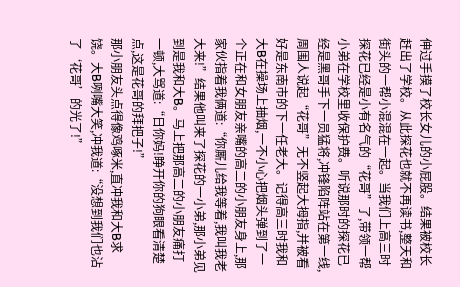伸过手摸了校长女儿的小屁股。结果被校长赶出了学校。从此探花也就不再读书,整天和街头的一帮小混混在一起。当我们上高三时探花已经是小有名气的“花哥”了,带领一帮小弟在学校里收保护费。听说那时的探花已经是黑哥手下一员猛将,冲锋陷阵站在第一线,周围人说起“花哥”无不竖起大拇指,并被看好是东南市的下一任老大。记得高三时我和大B在操场上抽烟,一不小心把烟头弹到了一个正在和女朋友亲嘴的高二的小朋友身上,那家伙指着我俩道:“你厮儿给我等着,我叫我老大来!”结果他叫来了探花的一小弟,那小弟见到是我和大B。马上把那高二的小朋友痛打一顿,大骂道:“日你妈!睁开你的狗眼看清楚点,这是花哥的拜把子!”
那小朋友头点得像鸡啄米,直冲我和大B求饶。大B咧嘴大笑,冲我道:“没想到我们也沾了‘花哥’的光了!”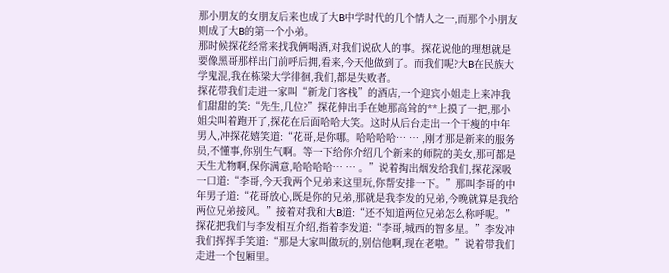那小朋友的女朋友后来也成了大B中学时代的几个情人之一,而那个小朋友则成了大B的第一个小弟。
那时候探花经常来找我俩喝酒,对我们说砍人的事。探花说他的理想就是要像黑哥那样出门前呼后拥,看来,今天他做到了。而我们呢?大B在民族大学鬼混,我在栋梁大学徘徊,我们,都是失败者。
探花带我们走进一家叫“新龙门客栈”的酒店,一个迎宾小姐走上来冲我们甜甜的笑:“先生,几位?”探花伸出手在她那高耸的**上摸了一把,那小姐尖叫着跑开了,探花在后面哈哈大笑。这时从后台走出一个干瘦的中年男人,冲探花嬉笑道:“花哥,是你哪。哈哈哈哈… … ,刚才那是新来的服务员,不懂事,你别生气啊。等一下给你介绍几个新来的师院的美女,那可都是天生尤物啊,保你满意,哈哈哈哈… … 。”说着掏出烟发给我们,探花深吸一口道:“李哥,今天我两个兄弟来这里玩,你帮安排一下。”那叫李哥的中年男子道:“花哥放心,既是你的兄弟,那就是我李发的兄弟,今晚就算是我给两位兄弟接风。”接着对我和大B道:“还不知道两位兄弟怎么称呼呢。”
探花把我们与李发相互介绍,指着李发道:“李哥,城西的智多星。”李发冲我们挥挥手笑道:“那是大家叫做玩的,别信他啊,现在老啦。”说着带我们走进一个包厢里。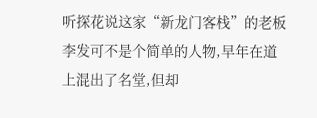听探花说这家“新龙门客栈”的老板李发可不是个简单的人物,早年在道上混出了名堂,但却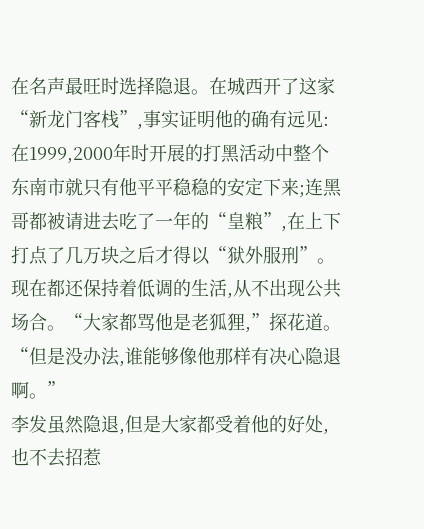在名声最旺时选择隐退。在城西开了这家“新龙门客栈”,事实证明他的确有远见:在1999,2000年时开展的打黑活动中整个东南市就只有他平平稳稳的安定下来;连黑哥都被请进去吃了一年的“皇粮”,在上下打点了几万块之后才得以“狱外服刑”。现在都还保持着低调的生活,从不出现公共场合。“大家都骂他是老狐狸,”探花道。“但是没办法,谁能够像他那样有决心隐退啊。”
李发虽然隐退,但是大家都受着他的好处,也不去招惹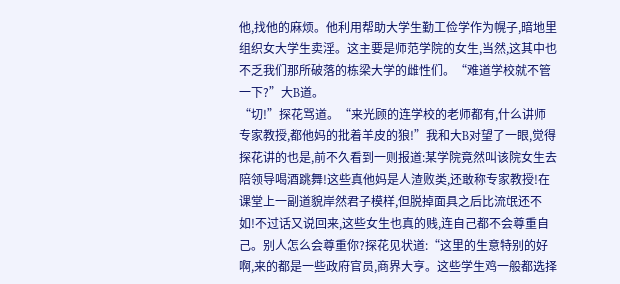他,找他的麻烦。他利用帮助大学生勤工俭学作为幌子,暗地里组织女大学生卖淫。这主要是师范学院的女生,当然,这其中也不乏我们那所破落的栋梁大学的雌性们。“难道学校就不管一下?”大B道。
“切!”探花骂道。“来光顾的连学校的老师都有,什么讲师专家教授,都他妈的批着羊皮的狼!”我和大B对望了一眼,觉得探花讲的也是,前不久看到一则报道:某学院竟然叫该院女生去陪领导喝酒跳舞!这些真他妈是人渣败类,还敢称专家教授!在课堂上一副道貌岸然君子模样,但脱掉面具之后比流氓还不如!不过话又说回来,这些女生也真的贱,连自己都不会尊重自己。别人怎么会尊重你?探花见状道:“这里的生意特别的好啊,来的都是一些政府官员,商界大亨。这些学生鸡一般都选择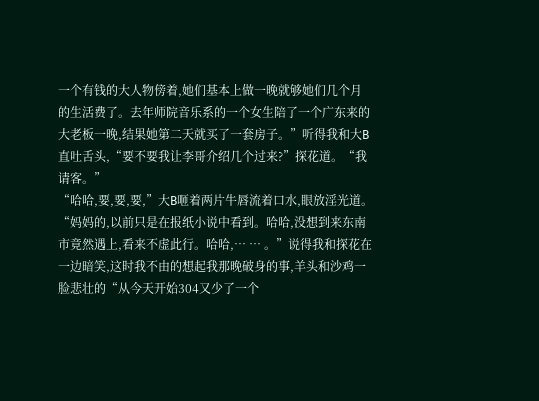一个有钱的大人物傍着,她们基本上做一晚就够她们几个月的生活费了。去年师院音乐系的一个女生陪了一个广东来的大老板一晚,结果她第二天就买了一套房子。”听得我和大B直吐舌头,“要不要我让李哥介绍几个过来?”探花道。“我请客。”
“哈哈,要,要,要,”大B咂着两片牛唇流着口水,眼放淫光道。“妈妈的,以前只是在报纸小说中看到。哈哈,没想到来东南市竟然遇上,看来不虚此行。哈哈,… … 。”说得我和探花在一边暗笑,这时我不由的想起我那晚破身的事,羊头和沙鸡一脸悲壮的“从今天开始304又少了一个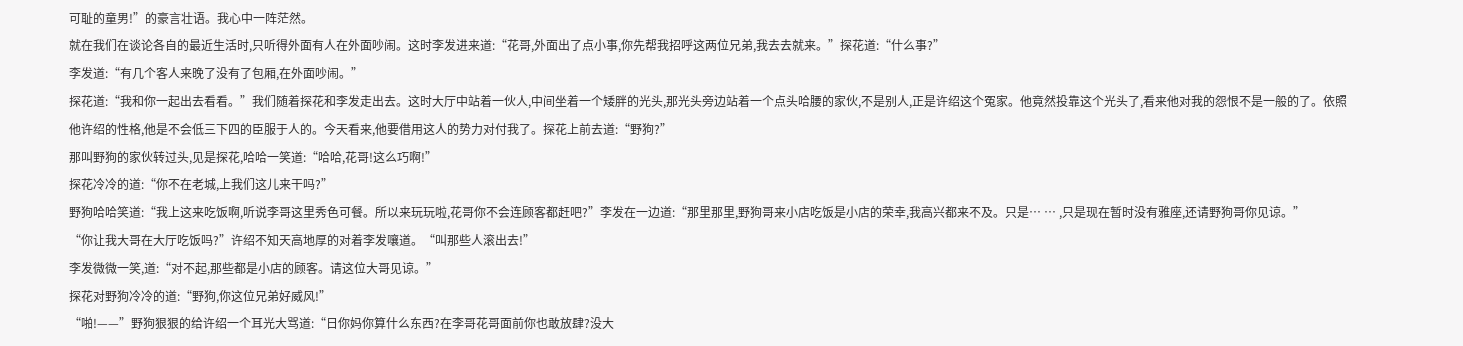可耻的童男!”的豪言壮语。我心中一阵茫然。
就在我们在谈论各自的最近生活时,只听得外面有人在外面吵闹。这时李发进来道:“花哥,外面出了点小事,你先帮我招呼这两位兄弟,我去去就来。”探花道:“什么事?”
李发道:“有几个客人来晚了没有了包厢,在外面吵闹。”
探花道:“我和你一起出去看看。”我们随着探花和李发走出去。这时大厅中站着一伙人,中间坐着一个矮胖的光头,那光头旁边站着一个点头哈腰的家伙,不是别人,正是许绍这个冤家。他竟然投靠这个光头了,看来他对我的怨恨不是一般的了。依照他许绍的性格,他是不会低三下四的臣服于人的。今天看来,他要借用这人的势力对付我了。探花上前去道:“野狗?”
那叫野狗的家伙转过头,见是探花,哈哈一笑道:“哈哈,花哥!这么巧啊!”
探花冷冷的道:“你不在老城,上我们这儿来干吗?”
野狗哈哈笑道:“我上这来吃饭啊,听说李哥这里秀色可餐。所以来玩玩啦,花哥你不会连顾客都赶吧?”李发在一边道:“那里那里,野狗哥来小店吃饭是小店的荣幸,我高兴都来不及。只是… … ,只是现在暂时没有雅座,还请野狗哥你见谅。”
“你让我大哥在大厅吃饭吗?”许绍不知天高地厚的对着李发嚷道。“叫那些人滚出去!”
李发微微一笑,道:“对不起,那些都是小店的顾客。请这位大哥见谅。”
探花对野狗冷冷的道:“野狗,你这位兄弟好威风!”
“啪!——”野狗狠狠的给许绍一个耳光大骂道:“日你妈你算什么东西?在李哥花哥面前你也敢放肆?没大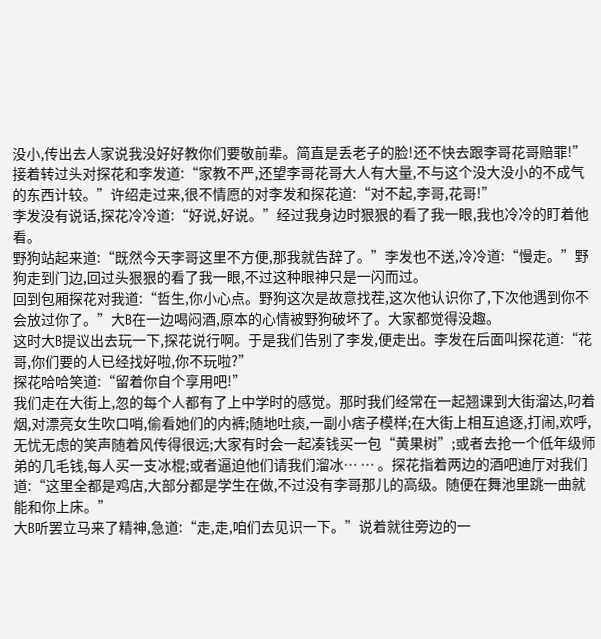没小,传出去人家说我没好好教你们要敬前辈。简直是丢老子的脸!还不快去跟李哥花哥赔罪!”接着转过头对探花和李发道:“家教不严,还望李哥花哥大人有大量,不与这个没大没小的不成气的东西计较。”许绍走过来,很不情愿的对李发和探花道:“对不起,李哥,花哥!”
李发没有说话,探花冷冷道:“好说,好说。”经过我身边时狠狠的看了我一眼,我也冷冷的盯着他看。
野狗站起来道:“既然今天李哥这里不方便,那我就告辞了。”李发也不送,冷冷道:“慢走。”野狗走到门边,回过头狠狠的看了我一眼,不过这种眼神只是一闪而过。
回到包厢探花对我道:“哲生,你小心点。野狗这次是故意找茬,这次他认识你了,下次他遇到你不会放过你了。”大B在一边喝闷酒,原本的心情被野狗破坏了。大家都觉得没趣。
这时大B提议出去玩一下,探花说行啊。于是我们告别了李发,便走出。李发在后面叫探花道:“花哥,你们要的人已经找好啦,你不玩啦?”
探花哈哈笑道:“留着你自个享用吧!”
我们走在大街上,忽的每个人都有了上中学时的感觉。那时我们经常在一起翘课到大街溜达,叼着烟,对漂亮女生吹口哨,偷看她们的内裤;随地吐痰,一副小痞子模样;在大街上相互追逐,打闹,欢呼,无忧无虑的笑声随着风传得很远;大家有时会一起凑钱买一包“黄果树”;或者去抢一个低年级师弟的几毛钱,每人买一支冰棍;或者逼迫他们请我们溜冰… … 。探花指着两边的酒吧迪厅对我们道:“这里全都是鸡店,大部分都是学生在做,不过没有李哥那儿的高级。随便在舞池里跳一曲就能和你上床。”
大B听罢立马来了精神,急道:“走,走,咱们去见识一下。”说着就往旁边的一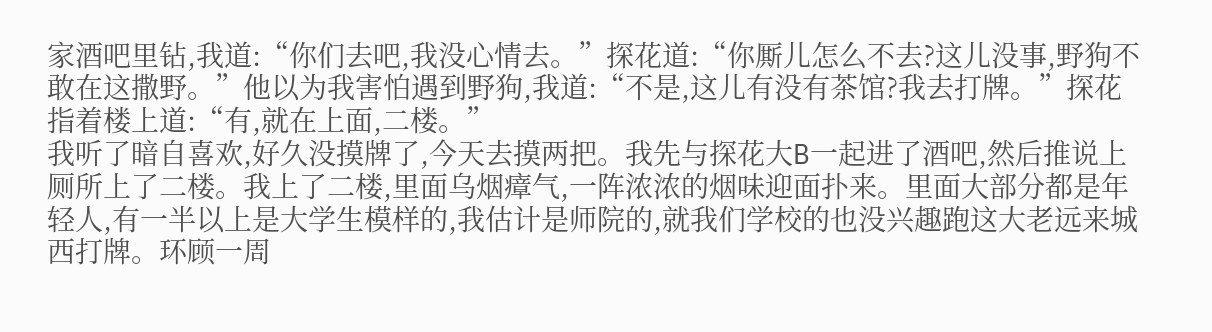家酒吧里钻,我道:“你们去吧,我没心情去。”探花道:“你厮儿怎么不去?这儿没事,野狗不敢在这撒野。”他以为我害怕遇到野狗,我道:“不是,这儿有没有茶馆?我去打牌。”探花指着楼上道:“有,就在上面,二楼。”
我听了暗自喜欢,好久没摸牌了,今天去摸两把。我先与探花大B一起进了酒吧,然后推说上厕所上了二楼。我上了二楼,里面乌烟瘴气,一阵浓浓的烟味迎面扑来。里面大部分都是年轻人,有一半以上是大学生模样的,我估计是师院的,就我们学校的也没兴趣跑这大老远来城西打牌。环顾一周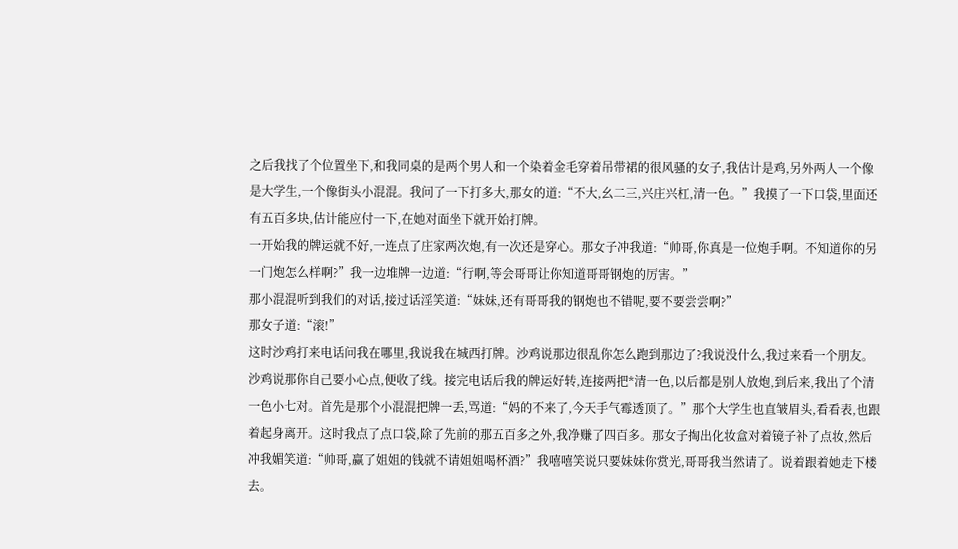之后我找了个位置坐下,和我同桌的是两个男人和一个染着金毛穿着吊带裙的很风骚的女子,我估计是鸡,另外两人一个像是大学生,一个像街头小混混。我问了一下打多大,那女的道:“不大,幺二三,兴庄兴杠,清一色。”我摸了一下口袋,里面还有五百多块,估计能应付一下,在她对面坐下就开始打牌。
一开始我的牌运就不好,一连点了庄家两次炮,有一次还是穿心。那女子冲我道:“帅哥,你真是一位炮手啊。不知道你的另一门炮怎么样啊?”我一边堆牌一边道:“行啊,等会哥哥让你知道哥哥钢炮的厉害。”
那小混混听到我们的对话,接过话淫笑道:“妹妹,还有哥哥我的钢炮也不错呢,要不要尝尝啊?”
那女子道:“滚!”
这时沙鸡打来电话问我在哪里,我说我在城西打牌。沙鸡说那边很乱你怎么跑到那边了?我说没什么,我过来看一个朋友。沙鸡说那你自己要小心点,便收了线。接完电话后我的牌运好转,连接两把*清一色,以后都是别人放炮,到后来,我出了个清一色小七对。首先是那个小混混把牌一丢,骂道:“妈的不来了,今天手气霉透顶了。”那个大学生也直皱眉头,看看表,也跟着起身离开。这时我点了点口袋,除了先前的那五百多之外,我净赚了四百多。那女子掏出化妆盒对着镜子补了点妆,然后冲我媚笑道:“帅哥,赢了姐姐的钱就不请姐姐喝杯酒?”我嘻嘻笑说只要妹妹你赏光,哥哥我当然请了。说着跟着她走下楼去。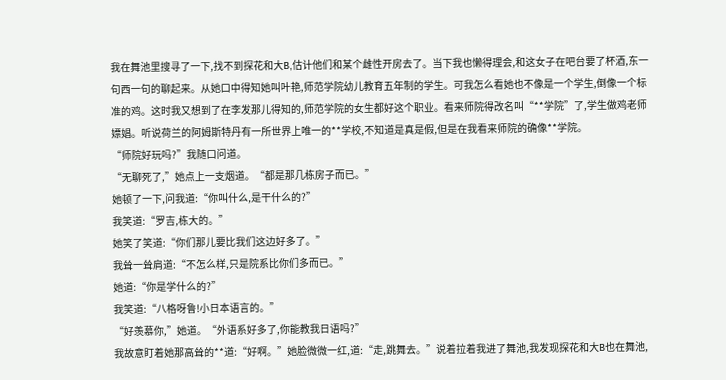我在舞池里搜寻了一下,找不到探花和大B,估计他们和某个雌性开房去了。当下我也懒得理会,和这女子在吧台要了杯酒,东一句西一句的聊起来。从她口中得知她叫叶艳,师范学院幼儿教育五年制的学生。可我怎么看她也不像是一个学生,倒像一个标准的鸡。这时我又想到了在李发那儿得知的,师范学院的女生都好这个职业。看来师院得改名叫“**学院”了,学生做鸡老师嫖娼。听说荷兰的阿姆斯特丹有一所世界上唯一的**学校,不知道是真是假,但是在我看来师院的确像**学院。
“师院好玩吗?”我随口问道。
“无聊死了,”她点上一支烟道。“都是那几栋房子而已。”
她顿了一下,问我道:“你叫什么,是干什么的?”
我笑道:“罗吉,栋大的。”
她笑了笑道:“你们那儿要比我们这边好多了。”
我耸一耸肩道:“不怎么样,只是院系比你们多而已。”
她道:“你是学什么的?”
我笑道:“八格呀鲁!小日本语言的。”
“好羡慕你,”她道。“外语系好多了,你能教我日语吗?”
我故意盯着她那高耸的**道:“好啊。”她脸微微一红,道:“走,跳舞去。”说着拉着我进了舞池,我发现探花和大B也在舞池,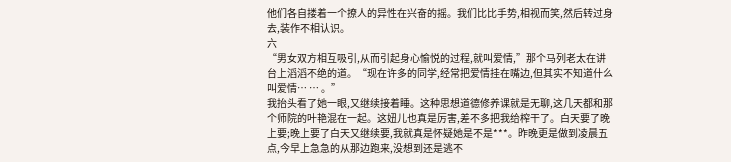他们各自搂着一个撩人的异性在兴奋的摇。我们比比手势,相视而笑,然后转过身去,装作不相认识。
六
“男女双方相互吸引,从而引起身心愉悦的过程,就叫爱情,”那个马列老太在讲台上滔滔不绝的道。“现在许多的同学,经常把爱情挂在嘴边,但其实不知道什么叫爱情… … 。”
我抬头看了她一眼,又继续接着睡。这种思想道德修养课就是无聊,这几天都和那个师院的叶艳混在一起。这妞儿也真是厉害,差不多把我给榨干了。白天要了晚上要;晚上要了白天又继续要,我就真是怀疑她是不是***。昨晚更是做到凌晨五点,今早上急急的从那边跑来,没想到还是逃不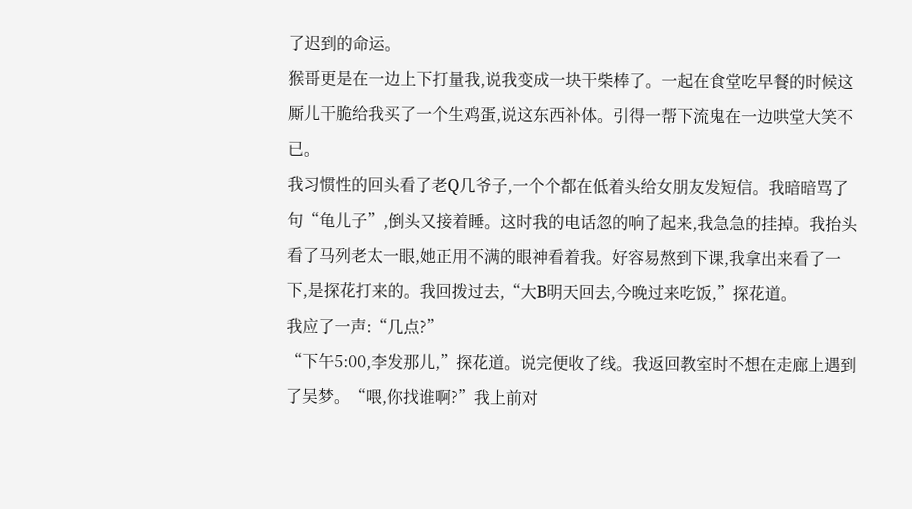了迟到的命运。
猴哥更是在一边上下打量我,说我变成一块干柴棒了。一起在食堂吃早餐的时候这厮儿干脆给我买了一个生鸡蛋,说这东西补体。引得一帮下流鬼在一边哄堂大笑不已。
我习惯性的回头看了老Q几爷子,一个个都在低着头给女朋友发短信。我暗暗骂了句“龟儿子”,倒头又接着睡。这时我的电话忽的响了起来,我急急的挂掉。我抬头看了马列老太一眼,她正用不满的眼神看着我。好容易熬到下课,我拿出来看了一下,是探花打来的。我回拨过去,“大B明天回去,今晚过来吃饭,”探花道。
我应了一声:“几点?”
“下午5:00,李发那儿,”探花道。说完便收了线。我返回教室时不想在走廊上遇到了吴梦。“喂,你找谁啊?”我上前对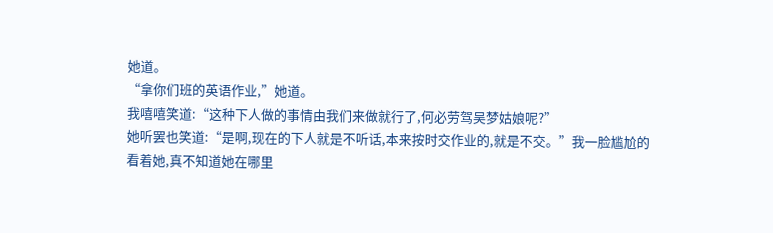她道。
“拿你们班的英语作业,”她道。
我嘻嘻笑道:“这种下人做的事情由我们来做就行了,何必劳驾吴梦姑娘呢?”
她听罢也笑道:“是啊,现在的下人就是不听话,本来按时交作业的,就是不交。”我一脸尴尬的看着她,真不知道她在哪里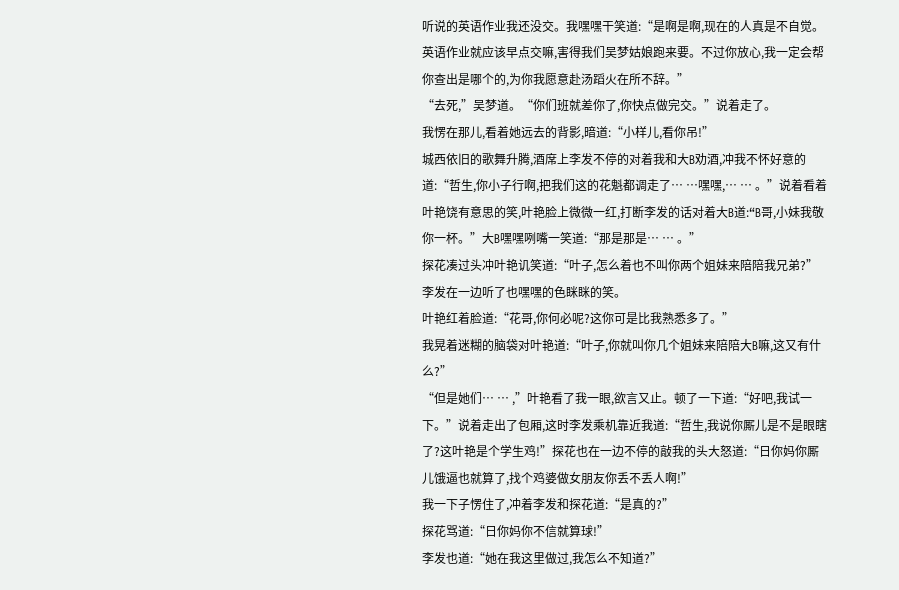听说的英语作业我还没交。我嘿嘿干笑道:“是啊是啊,现在的人真是不自觉。英语作业就应该早点交嘛,害得我们吴梦姑娘跑来要。不过你放心,我一定会帮你查出是哪个的,为你我愿意赴汤蹈火在所不辞。”
“去死,”吴梦道。“你们班就差你了,你快点做完交。”说着走了。
我愣在那儿,看着她远去的背影,暗道:“小样儿,看你吊!”
城西依旧的歌舞升腾,酒席上李发不停的对着我和大B劝酒,冲我不怀好意的道:“哲生,你小子行啊,把我们这的花魁都调走了… …嘿嘿,… … 。”说着看着叶艳饶有意思的笑,叶艳脸上微微一红,打断李发的话对着大B道:“B哥,小妹我敬你一杯。”大B嘿嘿咧嘴一笑道:“那是那是… … 。”
探花凑过头冲叶艳讥笑道:“叶子,怎么着也不叫你两个姐妹来陪陪我兄弟?”
李发在一边听了也嘿嘿的色眯眯的笑。
叶艳红着脸道:“花哥,你何必呢?这你可是比我熟悉多了。”
我晃着迷糊的脑袋对叶艳道:“叶子,你就叫你几个姐妹来陪陪大B嘛,这又有什么?”
“但是她们… … ,”叶艳看了我一眼,欲言又止。顿了一下道:“好吧,我试一下。”说着走出了包厢,这时李发乘机靠近我道:“哲生,我说你厮儿是不是眼瞎了?这叶艳是个学生鸡!”探花也在一边不停的敲我的头大怒道:“日你妈你厮儿饿逼也就算了,找个鸡婆做女朋友你丢不丢人啊!”
我一下子愣住了,冲着李发和探花道:“是真的?”
探花骂道:“日你妈你不信就算球!”
李发也道:“她在我这里做过,我怎么不知道?”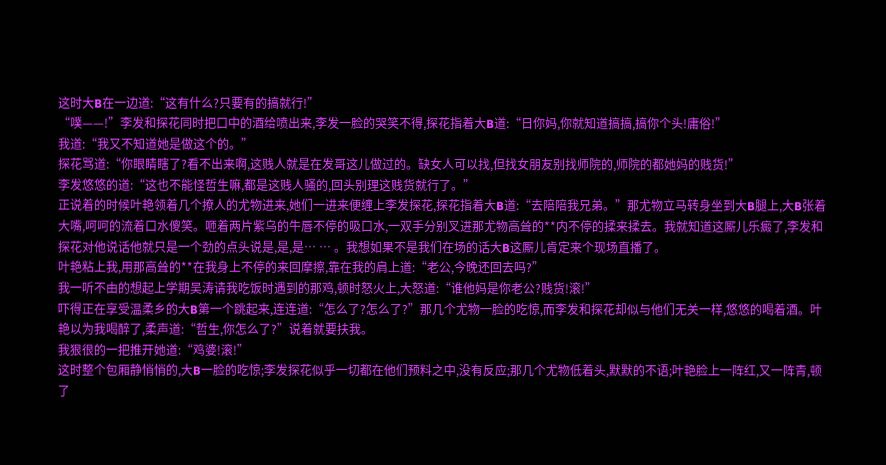这时大B在一边道:“这有什么?只要有的搞就行!”
“噗——!”李发和探花同时把口中的酒给喷出来,李发一脸的哭笑不得,探花指着大B道:“日你妈,你就知道搞搞,搞你个头!庸俗!”
我道:“我又不知道她是做这个的。”
探花骂道:“你眼睛瞎了?看不出来啊,这贱人就是在发哥这儿做过的。缺女人可以找,但找女朋友别找师院的,师院的都她妈的贱货!”
李发悠悠的道:“这也不能怪哲生嘛,都是这贱人骚的,回头别理这贱货就行了。”
正说着的时候叶艳领着几个撩人的尤物进来,她们一进来便缠上李发探花,探花指着大B道:“去陪陪我兄弟。”那尤物立马转身坐到大B腿上,大B张着大嘴,呵呵的流着口水傻笑。咂着两片紫乌的牛唇不停的吸口水,一双手分别叉进那尤物高耸的**内不停的揉来揉去。我就知道这厮儿乐癜了,李发和探花对他说话他就只是一个劲的点头说是,是,是… … 。我想如果不是我们在场的话大B这厮儿肯定来个现场直播了。
叶艳粘上我,用那高耸的**在我身上不停的来回摩擦,靠在我的肩上道:“老公,今晚还回去吗?”
我一听不由的想起上学期吴涛请我吃饭时遇到的那鸡,顿时怒火上,大怒道:“谁他妈是你老公?贱货!滚!”
吓得正在享受温柔乡的大B第一个跳起来,连连道:“怎么了?怎么了?”那几个尤物一脸的吃惊,而李发和探花却似与他们无关一样,悠悠的喝着酒。叶艳以为我喝醉了,柔声道:“哲生,你怎么了?”说着就要扶我。
我狠很的一把推开她道:“鸡婆!滚!”
这时整个包厢静悄悄的,大B一脸的吃惊;李发探花似乎一切都在他们预料之中,没有反应;那几个尤物低着头,默默的不语;叶艳脸上一阵红,又一阵青,顿了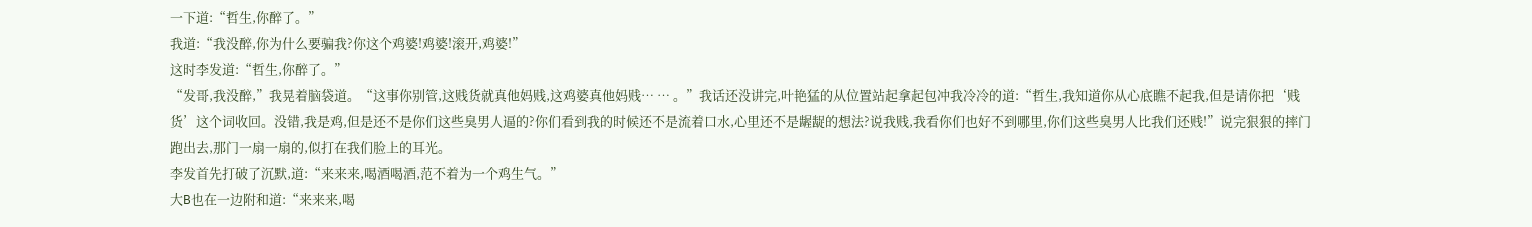一下道:“哲生,你醉了。”
我道:“我没醉,你为什么要骗我?你这个鸡婆!鸡婆!滚开,鸡婆!”
这时李发道:“哲生,你醉了。”
“发哥,我没醉,”我晃着脑袋道。“这事你别管,这贱货就真他妈贱,这鸡婆真他妈贱… … 。”我话还没讲完,叶艳猛的从位置站起拿起包冲我冷冷的道:“哲生,我知道你从心底瞧不起我,但是请你把‘贱货’这个词收回。没错,我是鸡,但是还不是你们这些臭男人逼的?你们看到我的时候还不是流着口水,心里还不是龌龊的想法?说我贱,我看你们也好不到哪里,你们这些臭男人比我们还贱!”说完狠狠的摔门跑出去,那门一扇一扇的,似打在我们脸上的耳光。
李发首先打破了沉默,道:“来来来,喝酒喝酒,范不着为一个鸡生气。”
大B也在一边附和道:“来来来,喝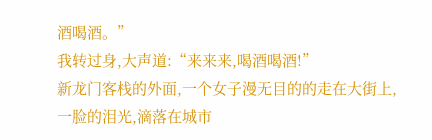酒喝酒。”
我转过身,大声道:“来来来,喝酒喝酒!”
新龙门客栈的外面,一个女子漫无目的的走在大街上,一脸的泪光,滴落在城市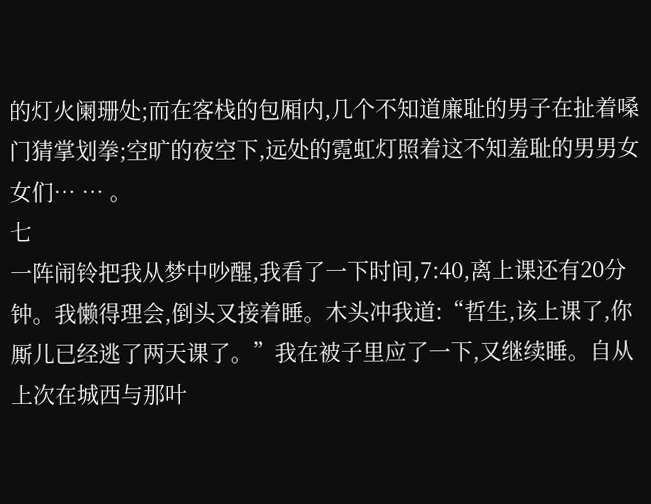的灯火阑珊处;而在客栈的包厢内,几个不知道廉耻的男子在扯着嗓门猜掌划拳;空旷的夜空下,远处的霓虹灯照着这不知羞耻的男男女女们… … 。
七
一阵闹铃把我从梦中吵醒,我看了一下时间,7:40,离上课还有20分钟。我懒得理会,倒头又接着睡。木头冲我道:“哲生,该上课了,你厮儿已经逃了两天课了。”我在被子里应了一下,又继续睡。自从上次在城西与那叶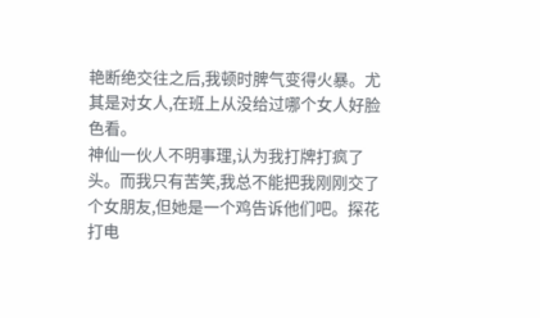艳断绝交往之后,我顿时脾气变得火暴。尤其是对女人,在班上从没给过哪个女人好脸色看。
神仙一伙人不明事理,认为我打牌打疯了头。而我只有苦笑,我总不能把我刚刚交了个女朋友,但她是一个鸡告诉他们吧。探花打电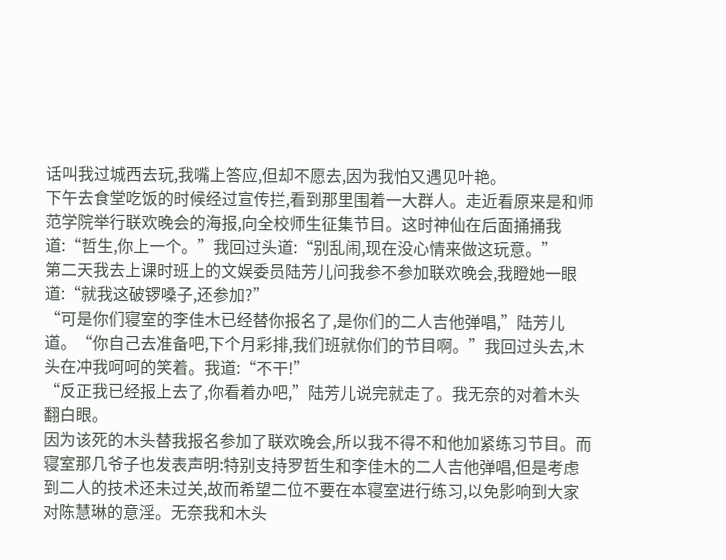话叫我过城西去玩,我嘴上答应,但却不愿去,因为我怕又遇见叶艳。
下午去食堂吃饭的时候经过宣传拦,看到那里围着一大群人。走近看原来是和师范学院举行联欢晚会的海报,向全校师生征集节目。这时神仙在后面捅捅我道:“哲生,你上一个。”我回过头道:“别乱闹,现在没心情来做这玩意。”
第二天我去上课时班上的文娱委员陆芳儿问我参不参加联欢晚会,我瞪她一眼道:“就我这破锣嗓子,还参加?”
“可是你们寝室的李佳木已经替你报名了,是你们的二人吉他弹唱,”陆芳儿道。“你自己去准备吧,下个月彩排,我们班就你们的节目啊。”我回过头去,木头在冲我呵呵的笑着。我道:“不干!”
“反正我已经报上去了,你看着办吧,”陆芳儿说完就走了。我无奈的对着木头翻白眼。
因为该死的木头替我报名参加了联欢晚会,所以我不得不和他加紧练习节目。而寝室那几爷子也发表声明:特别支持罗哲生和李佳木的二人吉他弹唱,但是考虑到二人的技术还未过关,故而希望二位不要在本寝室进行练习,以免影响到大家对陈慧琳的意淫。无奈我和木头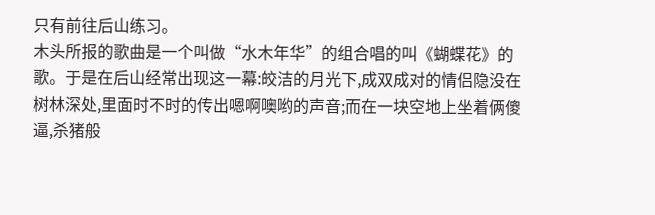只有前往后山练习。
木头所报的歌曲是一个叫做“水木年华”的组合唱的叫《蝴蝶花》的歌。于是在后山经常出现这一幕:皎洁的月光下,成双成对的情侣隐没在树林深处,里面时不时的传出嗯啊噢哟的声音;而在一块空地上坐着俩傻逼,杀猪般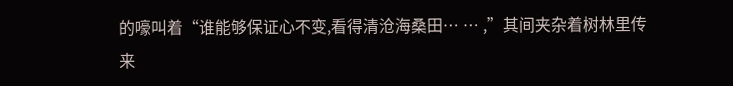的嚎叫着“谁能够保证心不变,看得清沧海桑田… … ,”其间夹杂着树林里传来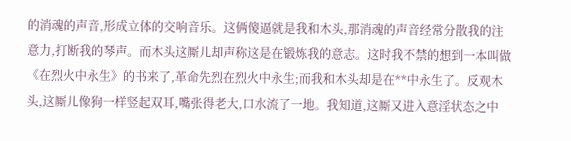的消魂的声音,形成立体的交响音乐。这俩傻逼就是我和木头,那消魂的声音经常分散我的注意力,打断我的琴声。而木头这厮儿却声称这是在锻炼我的意志。这时我不禁的想到一本叫做《在烈火中永生》的书来了,革命先烈在烈火中永生;而我和木头却是在**中永生了。反观木头,这厮儿像狗一样竖起双耳,嘴张得老大,口水流了一地。我知道,这厮又进入意淫状态之中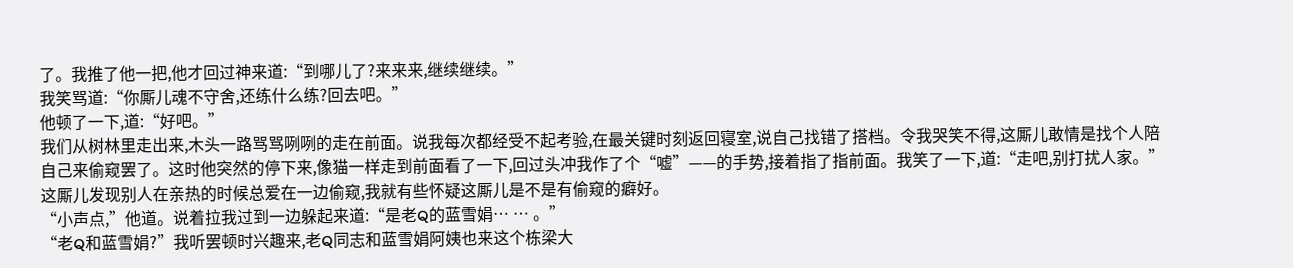了。我推了他一把,他才回过神来道:“到哪儿了?来来来,继续继续。”
我笑骂道:“你厮儿魂不守舍,还练什么练?回去吧。”
他顿了一下,道:“好吧。”
我们从树林里走出来,木头一路骂骂咧咧的走在前面。说我每次都经受不起考验,在最关键时刻返回寝室,说自己找错了搭档。令我哭笑不得,这厮儿敢情是找个人陪自己来偷窥罢了。这时他突然的停下来,像猫一样走到前面看了一下,回过头冲我作了个“嘘”——的手势,接着指了指前面。我笑了一下,道:“走吧,别打扰人家。”这厮儿发现别人在亲热的时候总爱在一边偷窥,我就有些怀疑这厮儿是不是有偷窥的癖好。
“小声点,”他道。说着拉我过到一边躲起来道:“是老Q的蓝雪娟… … 。”
“老Q和蓝雪娟?”我听罢顿时兴趣来,老Q同志和蓝雪娟阿姨也来这个栋梁大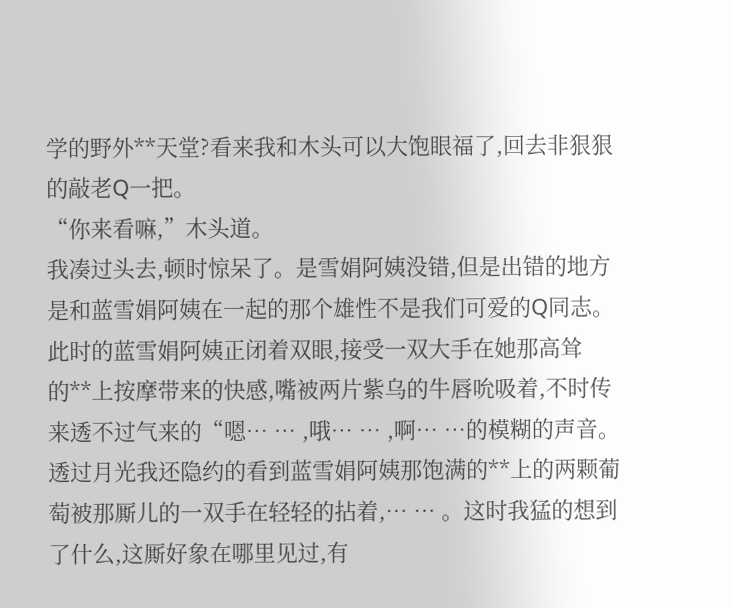学的野外**天堂?看来我和木头可以大饱眼福了,回去非狠狠的敲老Q一把。
“你来看嘛,”木头道。
我凑过头去,顿时惊呆了。是雪娟阿姨没错,但是出错的地方是和蓝雪娟阿姨在一起的那个雄性不是我们可爱的Q同志。此时的蓝雪娟阿姨正闭着双眼,接受一双大手在她那高耸的**上按摩带来的快感,嘴被两片紫乌的牛唇吮吸着,不时传来透不过气来的“嗯… … ,哦… … ,啊… …的模糊的声音。透过月光我还隐约的看到蓝雪娟阿姨那饱满的**上的两颗葡萄被那厮儿的一双手在轻轻的拈着,… … 。这时我猛的想到了什么,这厮好象在哪里见过,有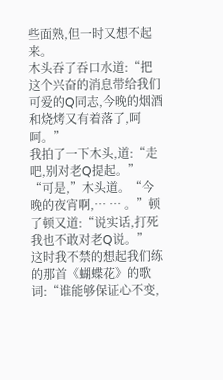些面熟,但一时又想不起来。
木头吞了吞口水道:“把这个兴奋的消息带给我们可爱的Q同志,今晚的烟酒和烧烤又有着落了,呵呵。”
我拍了一下木头,道:“走吧,别对老Q提起。”
“可是,”木头道。“今晚的夜宵啊,… … 。”顿了顿又道:“说实话,打死我也不敢对老Q说。”
这时我不禁的想起我们练的那首《蝴蝶花》的歌词:“谁能够保证心不变,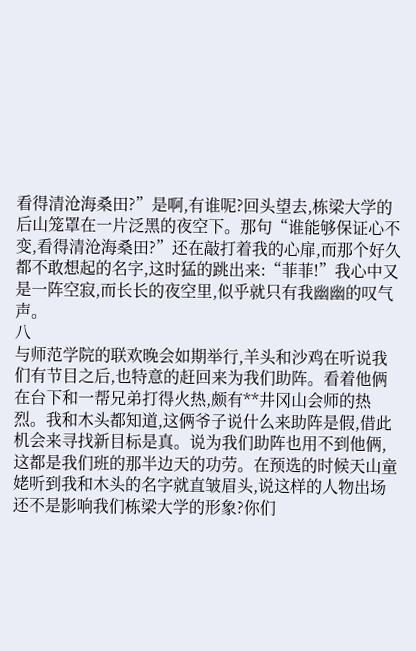看得清沧海桑田?”是啊,有谁呢?回头望去,栋梁大学的后山笼罩在一片泛黑的夜空下。那句“谁能够保证心不变,看得清沧海桑田?”还在敲打着我的心扉,而那个好久都不敢想起的名字,这时猛的跳出来:“菲菲!”我心中又是一阵空寂,而长长的夜空里,似乎就只有我幽幽的叹气声。
八
与师范学院的联欢晚会如期举行,羊头和沙鸡在听说我们有节目之后,也特意的赶回来为我们助阵。看着他俩在台下和一帮兄弟打得火热,颇有**井冈山会师的热烈。我和木头都知道,这俩爷子说什么来助阵是假,借此机会来寻找新目标是真。说为我们助阵也用不到他俩,这都是我们班的那半边天的功劳。在预选的时候天山童姥听到我和木头的名字就直皱眉头,说这样的人物出场还不是影响我们栋梁大学的形象?你们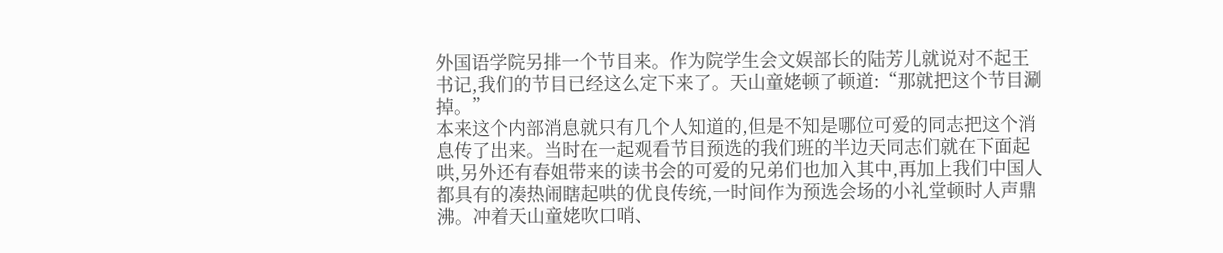外国语学院另排一个节目来。作为院学生会文娱部长的陆芳儿就说对不起王书记,我们的节目已经这么定下来了。天山童姥顿了顿道:“那就把这个节目涮掉。”
本来这个内部消息就只有几个人知道的,但是不知是哪位可爱的同志把这个消息传了出来。当时在一起观看节目预选的我们班的半边天同志们就在下面起哄,另外还有春姐带来的读书会的可爱的兄弟们也加入其中,再加上我们中国人都具有的凑热闹瞎起哄的优良传统,一时间作为预选会场的小礼堂顿时人声鼎沸。冲着天山童姥吹口哨、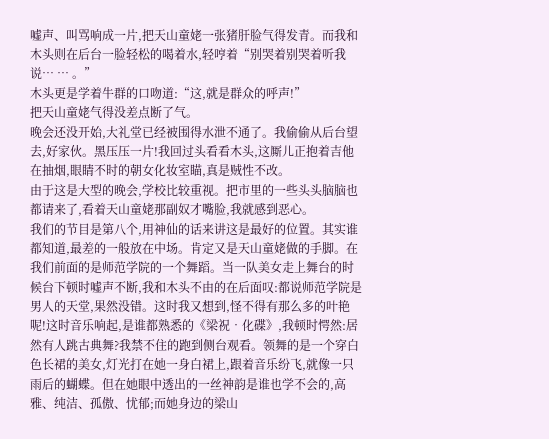嘘声、叫骂响成一片,把天山童姥一张猪肝脸气得发青。而我和木头则在后台一脸轻松的喝着水,轻哼着“别哭着别哭着听我说… … 。”
木头更是学着牛群的口吻道:“这,就是群众的呼声!”
把天山童姥气得没差点断了气。
晚会还没开始,大礼堂已经被围得水泄不通了。我偷偷从后台望去,好家伙。黑压压一片!我回过头看看木头,这厮儿正抱着吉他在抽烟,眼睛不时的朝女化妆室瞄,真是贼性不改。
由于这是大型的晚会,学校比较重视。把市里的一些头头脑脑也都请来了,看着天山童姥那副奴才嘴脸,我就感到恶心。
我们的节目是第八个,用神仙的话来讲这是最好的位置。其实谁都知道,最差的一般放在中场。肯定又是天山童姥做的手脚。在我们前面的是师范学院的一个舞蹈。当一队美女走上舞台的时候台下顿时嘘声不断,我和木头不由的在后面叹:都说师范学院是男人的天堂,果然没错。这时我又想到,怪不得有那么多的叶艳呢!这时音乐响起,是谁都熟悉的《梁祝•化碟》,我顿时愕然:居然有人跳古典舞?我禁不住的跑到侧台观看。领舞的是一个穿白色长裙的美女,灯光打在她一身白裙上,跟着音乐纷飞,就像一只雨后的蝴蝶。但在她眼中透出的一丝神韵是谁也学不会的,高雅、纯洁、孤傲、忧郁;而她身边的梁山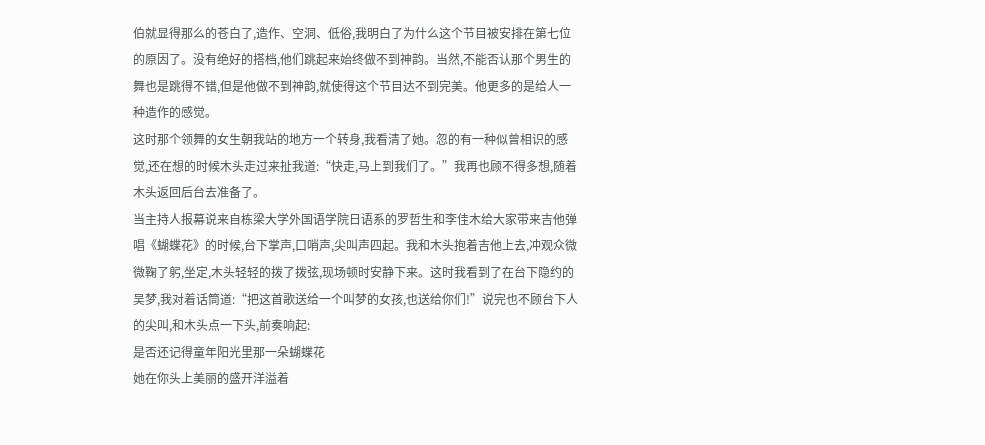伯就显得那么的苍白了,造作、空洞、低俗,我明白了为什么这个节目被安排在第七位的原因了。没有绝好的搭档,他们跳起来始终做不到神韵。当然,不能否认那个男生的舞也是跳得不错,但是他做不到神韵,就使得这个节目达不到完美。他更多的是给人一种造作的感觉。
这时那个领舞的女生朝我站的地方一个转身,我看清了她。忽的有一种似曾相识的感觉,还在想的时候木头走过来扯我道:“快走,马上到我们了。”我再也顾不得多想,随着木头返回后台去准备了。
当主持人报幕说来自栋梁大学外国语学院日语系的罗哲生和李佳木给大家带来吉他弹唱《蝴蝶花》的时候,台下掌声,口哨声,尖叫声四起。我和木头抱着吉他上去,冲观众微微鞠了躬,坐定,木头轻轻的拨了拨弦,现场顿时安静下来。这时我看到了在台下隐约的吴梦,我对着话筒道:“把这首歌送给一个叫梦的女孩,也送给你们!”说完也不顾台下人的尖叫,和木头点一下头,前奏响起:
是否还记得童年阳光里那一朵蝴蝶花
她在你头上美丽的盛开洋溢着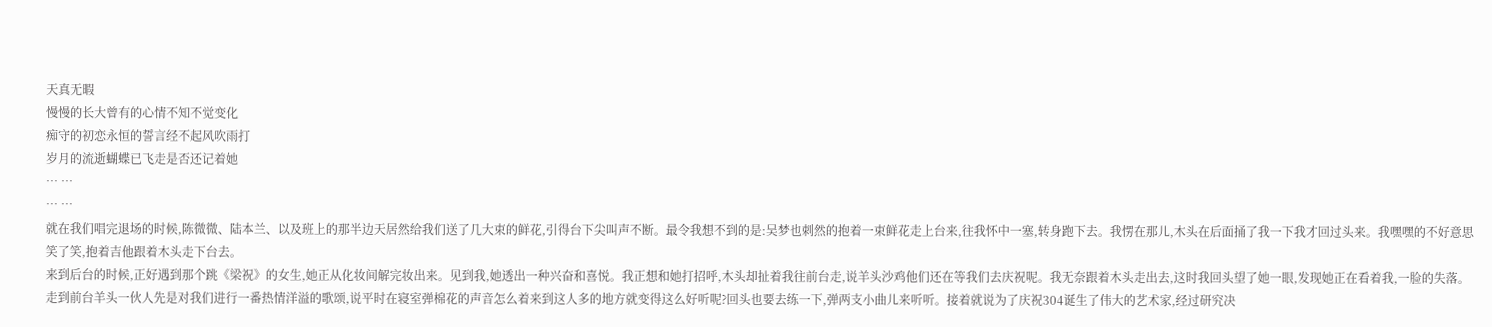天真无暇
慢慢的长大曾有的心情不知不觉变化
痴守的初恋永恒的誓言经不起风吹雨打
岁月的流逝蝴蝶已飞走是否还记着她
… …
… …
就在我们唱完退场的时候,陈微微、陆本兰、以及班上的那半边天居然给我们送了几大束的鲜花,引得台下尖叫声不断。最令我想不到的是:吴梦也刺然的抱着一束鲜花走上台来,往我怀中一塞,转身跑下去。我愣在那儿,木头在后面捅了我一下我才回过头来。我嘿嘿的不好意思笑了笑,抱着吉他跟着木头走下台去。
来到后台的时候,正好遇到那个跳《梁祝》的女生,她正从化妆间解完妆出来。见到我,她透出一种兴奋和喜悦。我正想和她打招呼,木头却扯着我往前台走,说羊头沙鸡他们还在等我们去庆祝呢。我无奈跟着木头走出去,这时我回头望了她一眼,发现她正在看着我,一脸的失落。
走到前台羊头一伙人先是对我们进行一番热情洋溢的歌颂,说平时在寝室弹棉花的声音怎么着来到这人多的地方就变得这么好听呢?回头也要去练一下,弹两支小曲儿来听听。接着就说为了庆祝304诞生了伟大的艺术家,经过研究决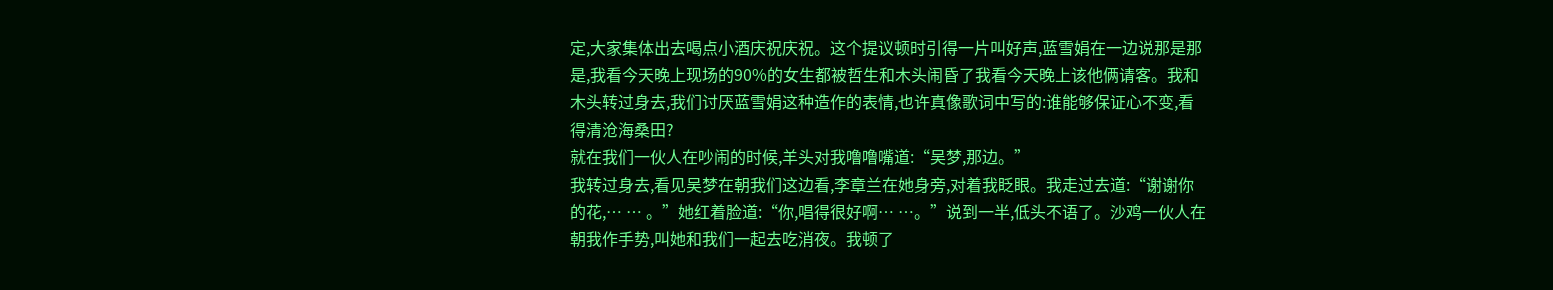定,大家集体出去喝点小酒庆祝庆祝。这个提议顿时引得一片叫好声,蓝雪娟在一边说那是那是,我看今天晚上现场的90%的女生都被哲生和木头闹昏了我看今天晚上该他俩请客。我和木头转过身去,我们讨厌蓝雪娟这种造作的表情,也许真像歌词中写的:谁能够保证心不变,看得清沧海桑田?
就在我们一伙人在吵闹的时候,羊头对我噜噜嘴道:“吴梦,那边。”
我转过身去,看见吴梦在朝我们这边看,李章兰在她身旁,对着我眨眼。我走过去道:“谢谢你的花,… … 。”她红着脸道:“你,唱得很好啊… …。”说到一半,低头不语了。沙鸡一伙人在朝我作手势,叫她和我们一起去吃消夜。我顿了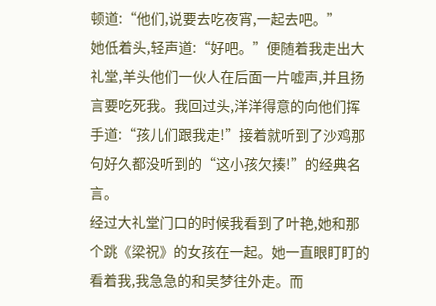顿道:“他们,说要去吃夜宵,一起去吧。”
她低着头,轻声道:“好吧。”便随着我走出大礼堂,羊头他们一伙人在后面一片嘘声,并且扬言要吃死我。我回过头,洋洋得意的向他们挥手道:“孩儿们跟我走!”接着就听到了沙鸡那句好久都没听到的“这小孩欠揍!”的经典名言。
经过大礼堂门口的时候我看到了叶艳,她和那个跳《梁祝》的女孩在一起。她一直眼盯盯的看着我,我急急的和吴梦往外走。而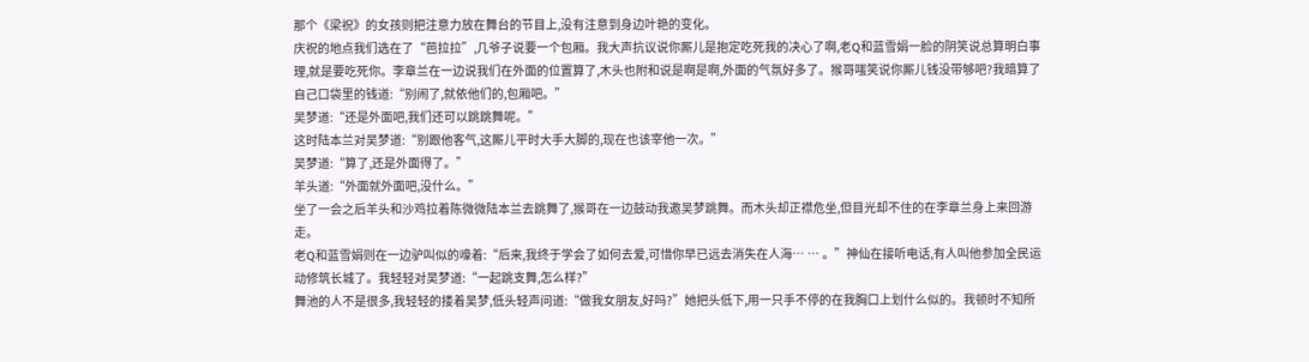那个《梁祝》的女孩则把注意力放在舞台的节目上,没有注意到身边叶艳的变化。
庆祝的地点我们选在了“芭拉拉”,几爷子说要一个包厢。我大声抗议说你厮儿是抱定吃死我的决心了啊,老Q和蓝雪娟一脸的阴笑说总算明白事理,就是要吃死你。李章兰在一边说我们在外面的位置算了,木头也附和说是啊是啊,外面的气氛好多了。猴哥嗤笑说你厮儿钱没带够吧?我暗算了自己口袋里的钱道:“别闹了,就依他们的,包厢吧。”
吴梦道:“还是外面吧,我们还可以跳跳舞呢。”
这时陆本兰对吴梦道:“别跟他客气,这厮儿平时大手大脚的,现在也该宰他一次。”
吴梦道:“算了,还是外面得了。”
羊头道:“外面就外面吧,没什么。”
坐了一会之后羊头和沙鸡拉着陈微微陆本兰去跳舞了,猴哥在一边鼓动我邀吴梦跳舞。而木头却正襟危坐,但目光却不住的在李章兰身上来回游走。
老Q和蓝雪娟则在一边驴叫似的嚎着:“后来,我终于学会了如何去爱,可惜你早已远去消失在人海… … 。”神仙在接听电话,有人叫他参加全民运动修筑长城了。我轻轻对吴梦道:“一起跳支舞,怎么样?”
舞池的人不是很多,我轻轻的搂着吴梦,低头轻声问道:“做我女朋友,好吗?”她把头低下,用一只手不停的在我胸口上划什么似的。我顿时不知所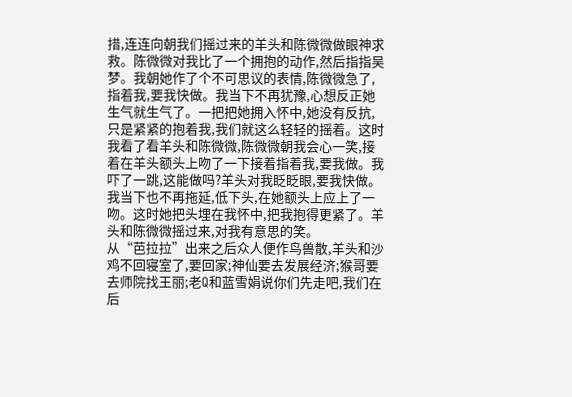措,连连向朝我们摇过来的羊头和陈微微做眼神求救。陈微微对我比了一个拥抱的动作,然后指指吴梦。我朝她作了个不可思议的表情,陈微微急了,指着我,要我快做。我当下不再犹豫,心想反正她生气就生气了。一把把她拥入怀中,她没有反抗,只是紧紧的抱着我,我们就这么轻轻的摇着。这时我看了看羊头和陈微微,陈微微朝我会心一笑,接着在羊头额头上吻了一下接着指着我,要我做。我吓了一跳,这能做吗?羊头对我眨眨眼,要我快做。我当下也不再拖延,低下头,在她额头上应上了一吻。这时她把头埋在我怀中,把我抱得更紧了。羊头和陈微微摇过来,对我有意思的笑。
从“芭拉拉”出来之后众人便作鸟兽散,羊头和沙鸡不回寝室了,要回家;神仙要去发展经济;猴哥要去师院找王丽;老Q和蓝雪娟说你们先走吧,我们在后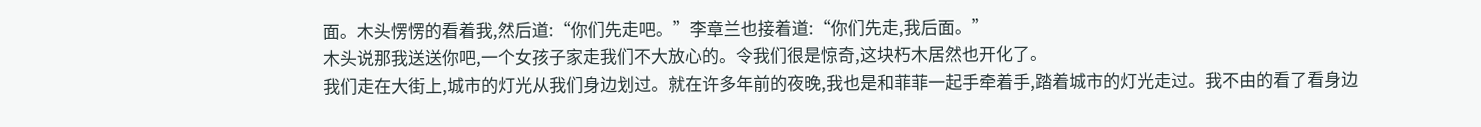面。木头愣愣的看着我,然后道:“你们先走吧。”李章兰也接着道:“你们先走,我后面。”
木头说那我送送你吧,一个女孩子家走我们不大放心的。令我们很是惊奇,这块朽木居然也开化了。
我们走在大街上,城市的灯光从我们身边划过。就在许多年前的夜晚,我也是和菲菲一起手牵着手,踏着城市的灯光走过。我不由的看了看身边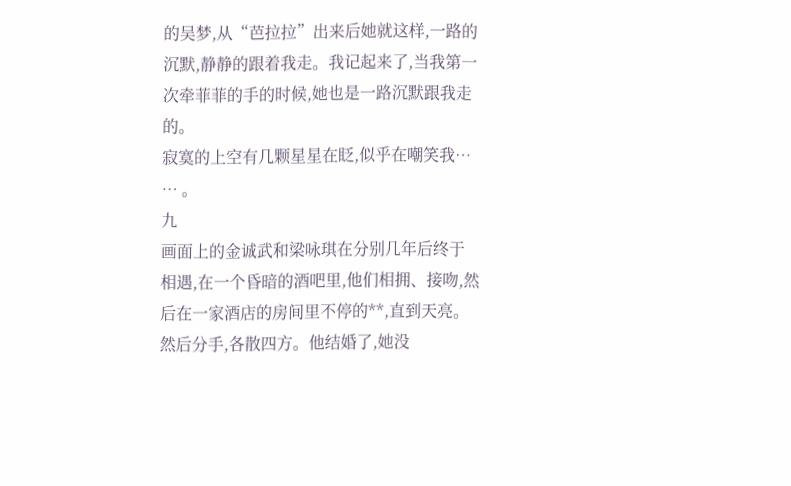的吴梦,从“芭拉拉”出来后她就这样,一路的沉默,静静的跟着我走。我记起来了,当我第一次牵菲菲的手的时候,她也是一路沉默跟我走的。
寂寞的上空有几颗星星在眨,似乎在嘲笑我… … 。
九
画面上的金诚武和梁咏琪在分别几年后终于相遇,在一个昏暗的酒吧里,他们相拥、接吻,然后在一家酒店的房间里不停的**,直到天亮。然后分手,各散四方。他结婚了,她没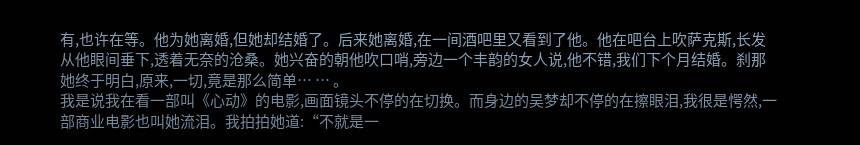有,也许在等。他为她离婚,但她却结婚了。后来她离婚,在一间酒吧里又看到了他。他在吧台上吹萨克斯,长发从他眼间垂下,透着无奈的沧桑。她兴奋的朝他吹口哨,旁边一个丰韵的女人说,他不错,我们下个月结婚。刹那她终于明白,原来,一切,竟是那么简单… … 。
我是说我在看一部叫《心动》的电影,画面镜头不停的在切换。而身边的吴梦却不停的在擦眼泪,我很是愕然,一部商业电影也叫她流泪。我拍拍她道:“不就是一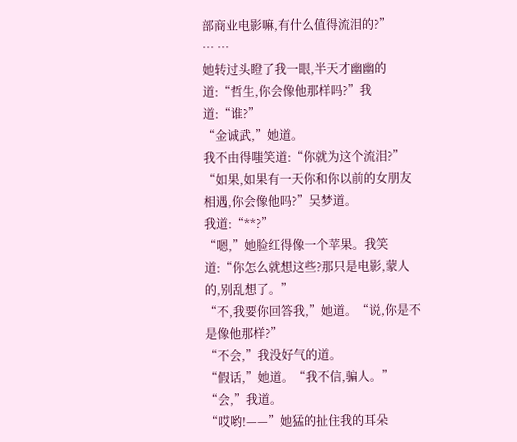部商业电影嘛,有什么值得流泪的?”
… …
她转过头瞪了我一眼,半天才幽幽的道:“哲生,你会像他那样吗?”我道:“谁?”
“金诚武,”她道。
我不由得嗤笑道:“你就为这个流泪?”
“如果,如果有一天你和你以前的女朋友相遇,你会像他吗?”吴梦道。
我道:“**?”
“嗯,”她脸红得像一个苹果。我笑道:“你怎么就想这些?那只是电影,蒙人的,别乱想了。”
“不,我要你回答我,”她道。“说,你是不是像他那样?”
“不会,”我没好气的道。
“假话,”她道。“我不信,骗人。”
“会,”我道。
“哎哟!——”她猛的扯住我的耳朵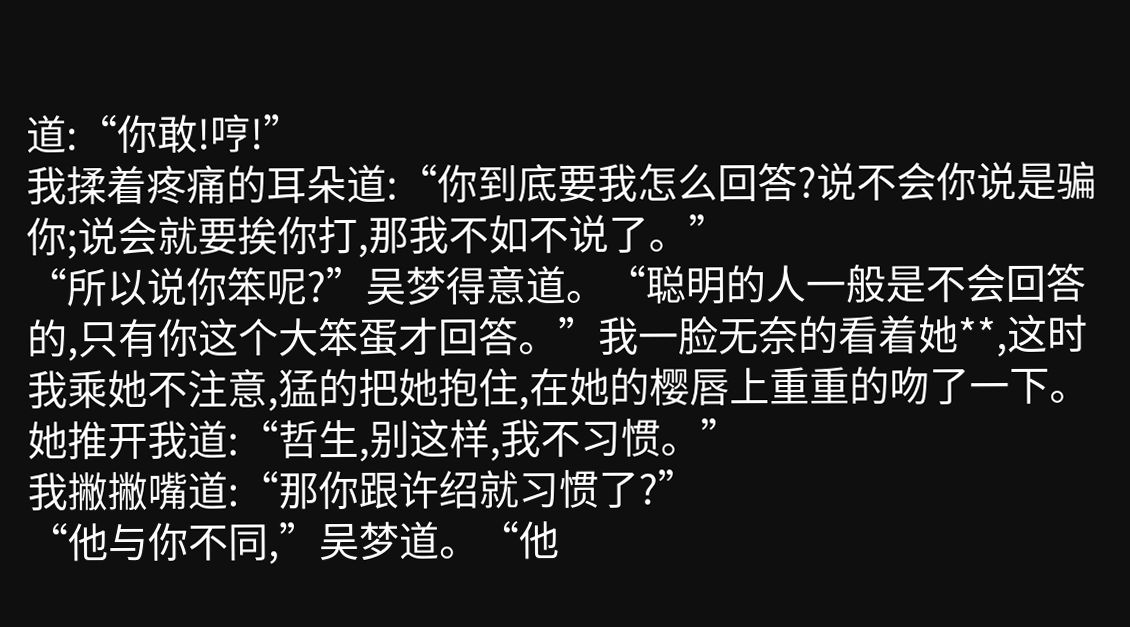道:“你敢!哼!”
我揉着疼痛的耳朵道:“你到底要我怎么回答?说不会你说是骗你;说会就要挨你打,那我不如不说了。”
“所以说你笨呢?”吴梦得意道。“聪明的人一般是不会回答的,只有你这个大笨蛋才回答。”我一脸无奈的看着她**,这时我乘她不注意,猛的把她抱住,在她的樱唇上重重的吻了一下。她推开我道:“哲生,别这样,我不习惯。”
我撇撇嘴道:“那你跟许绍就习惯了?”
“他与你不同,”吴梦道。“他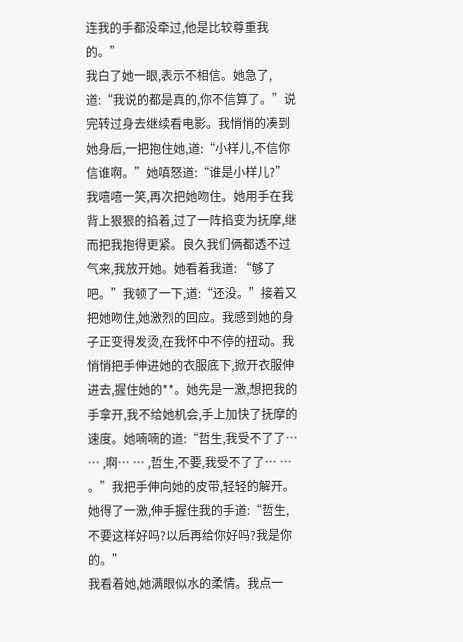连我的手都没牵过,他是比较尊重我的。”
我白了她一眼,表示不相信。她急了,道:“我说的都是真的,你不信算了。”说完转过身去继续看电影。我悄悄的凑到她身后,一把抱住她,道:“小样儿,不信你信谁啊。”她嗔怒道:“谁是小样儿?”
我嘻嘻一笑,再次把她吻住。她用手在我背上狠狠的掐着,过了一阵掐变为抚摩,继而把我抱得更紧。良久我们俩都透不过气来,我放开她。她看着我道: “够了吧。”我顿了一下,道:“还没。”接着又把她吻住,她激烈的回应。我感到她的身子正变得发烫,在我怀中不停的扭动。我悄悄把手伸进她的衣服底下,掀开衣服伸进去,握住她的**。她先是一激,想把我的手拿开,我不给她机会,手上加快了抚摩的速度。她喃喃的道:“哲生,我受不了了… … ,啊… … ,哲生,不要,我受不了了… … 。”我把手伸向她的皮带,轻轻的解开。她得了一激,伸手握住我的手道:“哲生,不要这样好吗?以后再给你好吗?我是你的。”
我看着她,她满眼似水的柔情。我点一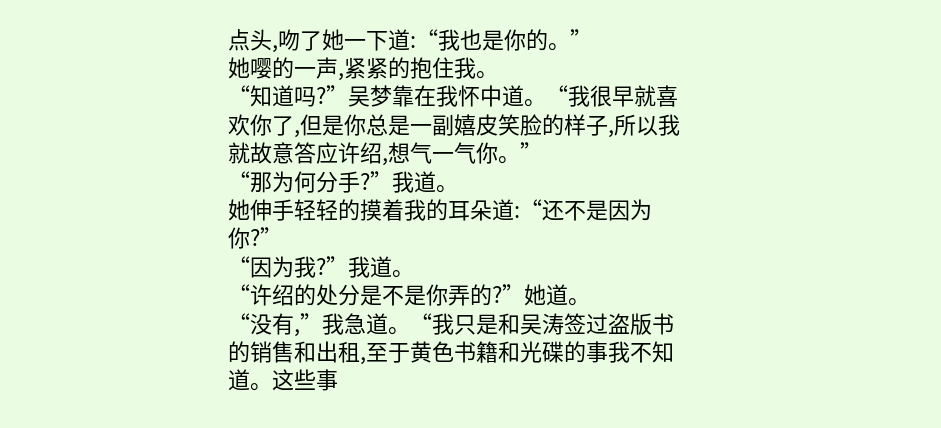点头,吻了她一下道:“我也是你的。”
她嘤的一声,紧紧的抱住我。
“知道吗?”吴梦靠在我怀中道。“我很早就喜欢你了,但是你总是一副嬉皮笑脸的样子,所以我就故意答应许绍,想气一气你。”
“那为何分手?”我道。
她伸手轻轻的摸着我的耳朵道:“还不是因为你?”
“因为我?”我道。
“许绍的处分是不是你弄的?”她道。
“没有,”我急道。“我只是和吴涛签过盗版书的销售和出租,至于黄色书籍和光碟的事我不知道。这些事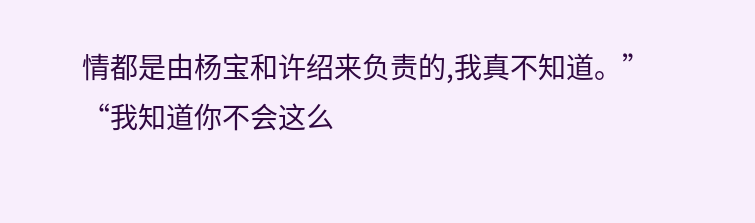情都是由杨宝和许绍来负责的,我真不知道。”
“我知道你不会这么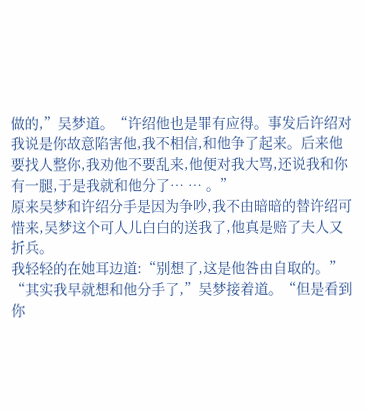做的,”吴梦道。“许绍他也是罪有应得。事发后许绍对我说是你故意陷害他,我不相信,和他争了起来。后来他要找人整你,我劝他不要乱来,他便对我大骂,还说我和你有一腿,于是我就和他分了… … 。”
原来吴梦和许绍分手是因为争吵,我不由暗暗的替许绍可惜来,吴梦这个可人儿白白的送我了,他真是赔了夫人又折兵。
我轻轻的在她耳边道:“别想了,这是他咎由自取的。”
“其实我早就想和他分手了,”吴梦接着道。“但是看到你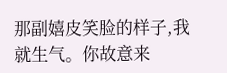那副嬉皮笑脸的样子,我就生气。你故意来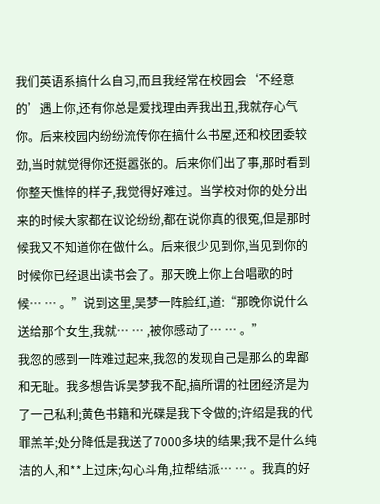我们英语系搞什么自习,而且我经常在校园会‘不经意的’遇上你,还有你总是爱找理由弄我出丑,我就存心气你。后来校园内纷纷流传你在搞什么书屋,还和校团委较劲,当时就觉得你还挺嚣张的。后来你们出了事,那时看到你整天憔悴的样子,我觉得好难过。当学校对你的处分出来的时候大家都在议论纷纷,都在说你真的很冤,但是那时候我又不知道你在做什么。后来很少见到你,当见到你的时候你已经退出读书会了。那天晚上你上台唱歌的时候… … 。”说到这里,吴梦一阵脸红,道:“那晚你说什么送给那个女生,我就… … ,被你感动了… … 。”
我忽的感到一阵难过起来,我忽的发现自己是那么的卑鄙和无耻。我多想告诉吴梦我不配,搞所谓的社团经济是为了一己私利;黄色书籍和光碟是我下令做的;许绍是我的代罪羔羊;处分降低是我送了7000多块的结果;我不是什么纯洁的人,和**上过床;勾心斗角,拉帮结派… … 。我真的好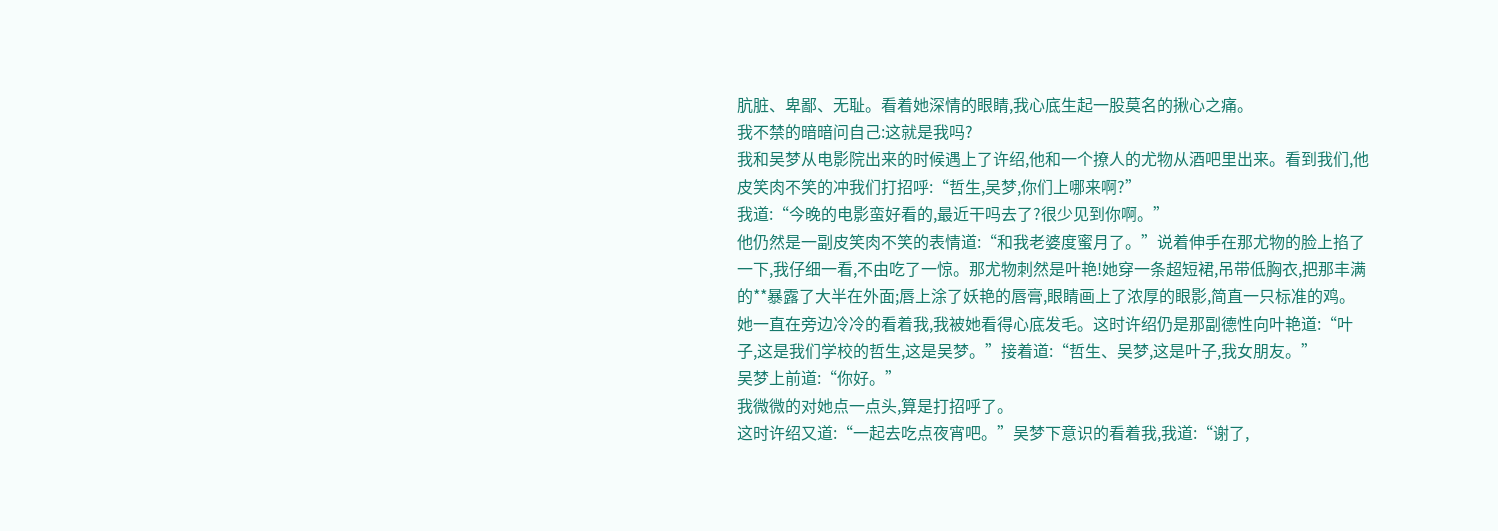肮脏、卑鄙、无耻。看着她深情的眼睛,我心底生起一股莫名的揪心之痛。
我不禁的暗暗问自己:这就是我吗?
我和吴梦从电影院出来的时候遇上了许绍,他和一个撩人的尤物从酒吧里出来。看到我们,他皮笑肉不笑的冲我们打招呼:“哲生,吴梦,你们上哪来啊?”
我道:“今晚的电影蛮好看的,最近干吗去了?很少见到你啊。”
他仍然是一副皮笑肉不笑的表情道:“和我老婆度蜜月了。”说着伸手在那尤物的脸上掐了一下,我仔细一看,不由吃了一惊。那尤物刺然是叶艳!她穿一条超短裙,吊带低胸衣,把那丰满的**暴露了大半在外面;唇上涂了妖艳的唇膏,眼睛画上了浓厚的眼影,简直一只标准的鸡。她一直在旁边冷冷的看着我,我被她看得心底发毛。这时许绍仍是那副德性向叶艳道:“叶子,这是我们学校的哲生,这是吴梦。”接着道:“哲生、吴梦,这是叶子,我女朋友。”
吴梦上前道:“你好。”
我微微的对她点一点头,算是打招呼了。
这时许绍又道:“一起去吃点夜宵吧。”吴梦下意识的看着我,我道:“谢了,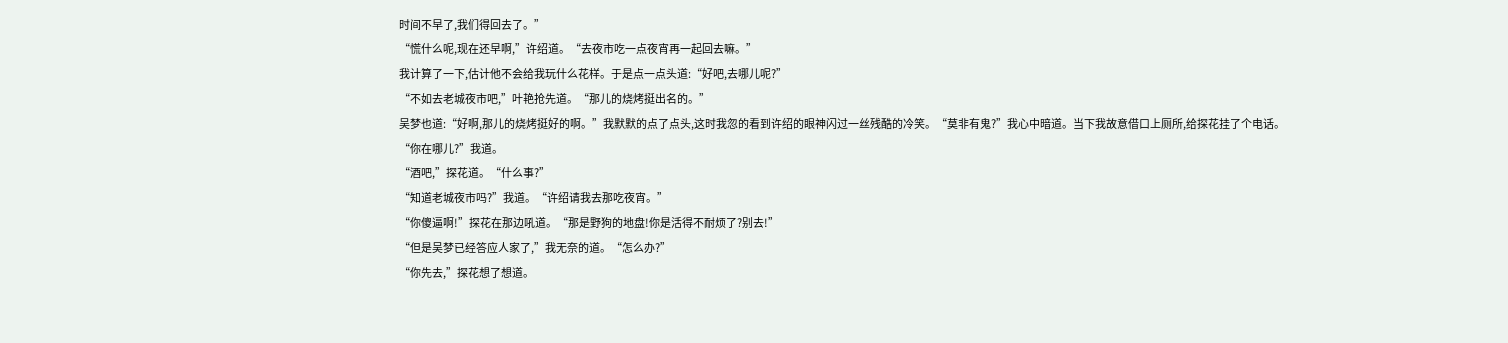时间不早了,我们得回去了。”
“慌什么呢,现在还早啊,”许绍道。“去夜市吃一点夜宵再一起回去嘛。”
我计算了一下,估计他不会给我玩什么花样。于是点一点头道:“好吧,去哪儿呢?”
“不如去老城夜市吧,”叶艳抢先道。“那儿的烧烤挺出名的。”
吴梦也道:“好啊,那儿的烧烤挺好的啊。”我默默的点了点头,这时我忽的看到许绍的眼神闪过一丝残酷的冷笑。“莫非有鬼?”我心中暗道。当下我故意借口上厕所,给探花挂了个电话。
“你在哪儿?”我道。
“酒吧,”探花道。“什么事?”
“知道老城夜市吗?”我道。“许绍请我去那吃夜宵。”
“你傻逼啊!”探花在那边吼道。“那是野狗的地盘!你是活得不耐烦了?别去!”
“但是吴梦已经答应人家了,”我无奈的道。“怎么办?”
“你先去,”探花想了想道。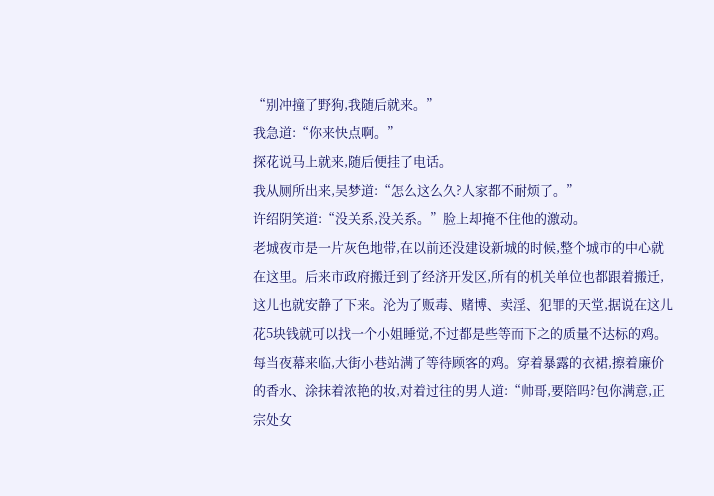“别冲撞了野狗,我随后就来。”
我急道:“你来快点啊。”
探花说马上就来,随后便挂了电话。
我从厕所出来,吴梦道:“怎么这么久?人家都不耐烦了。”
许绍阴笑道:“没关系,没关系。”脸上却掩不住他的激动。
老城夜市是一片灰色地带,在以前还没建设新城的时候,整个城市的中心就在这里。后来市政府搬迁到了经济开发区,所有的机关单位也都跟着搬迁,这儿也就安静了下来。沦为了贩毒、赌博、卖淫、犯罪的天堂,据说在这儿花5块钱就可以找一个小姐睡觉,不过都是些等而下之的质量不达标的鸡。每当夜幕来临,大街小巷站满了等待顾客的鸡。穿着暴露的衣裙,擦着廉价的香水、涂抹着浓艳的妆,对着过往的男人道:“帅哥,要陪吗?包你满意,正宗处女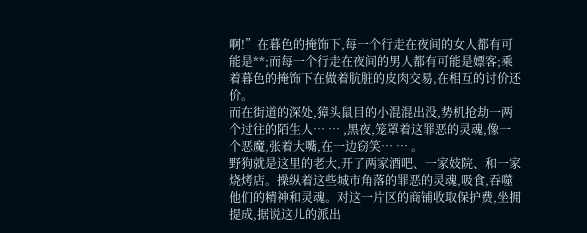啊!”在暮色的掩饰下,每一个行走在夜间的女人都有可能是**;而每一个行走在夜间的男人都有可能是嫖客;乘着暮色的掩饰下在做着肮脏的皮肉交易,在相互的讨价还价。
而在街道的深处,獐头鼠目的小混混出没,势机抢劫一两个过往的陌生人… … ,黑夜,笼罩着这罪恶的灵魂,像一个恶魔,张着大嘴,在一边窃笑… … 。
野狗就是这里的老大,开了两家酒吧、一家妓院、和一家烧烤店。操纵着这些城市角落的罪恶的灵魂,吸食,吞噬他们的精神和灵魂。对这一片区的商铺收取保护费,坐拥提成,据说这儿的派出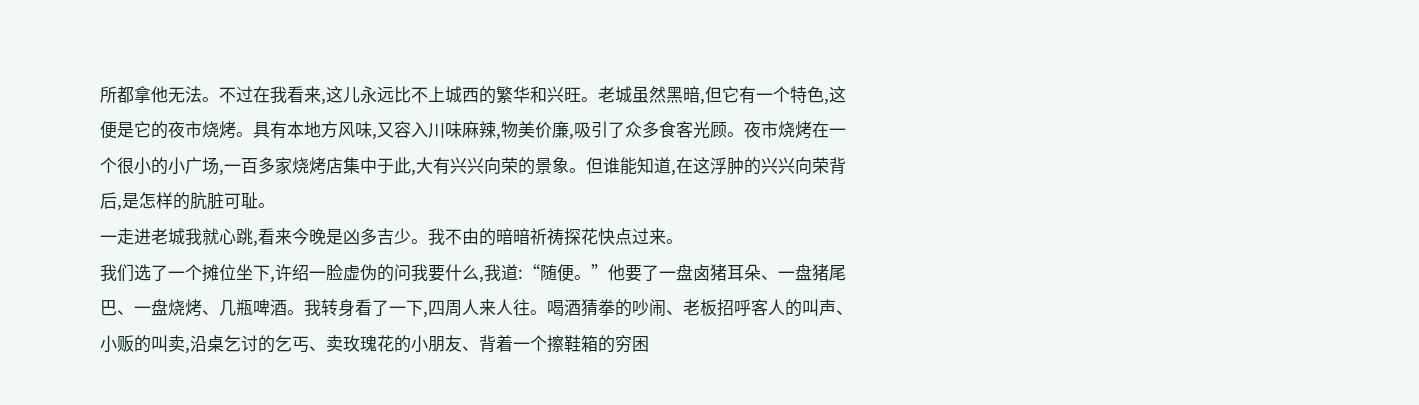所都拿他无法。不过在我看来,这儿永远比不上城西的繁华和兴旺。老城虽然黑暗,但它有一个特色,这便是它的夜市烧烤。具有本地方风味,又容入川味麻辣,物美价廉,吸引了众多食客光顾。夜市烧烤在一个很小的小广场,一百多家烧烤店集中于此,大有兴兴向荣的景象。但谁能知道,在这浮肿的兴兴向荣背后,是怎样的肮脏可耻。
一走进老城我就心跳,看来今晚是凶多吉少。我不由的暗暗祈祷探花快点过来。
我们选了一个摊位坐下,许绍一脸虚伪的问我要什么,我道:“随便。”他要了一盘卤猪耳朵、一盘猪尾巴、一盘烧烤、几瓶啤酒。我转身看了一下,四周人来人往。喝酒猜拳的吵闹、老板招呼客人的叫声、小贩的叫卖,沿桌乞讨的乞丐、卖玫瑰花的小朋友、背着一个擦鞋箱的穷困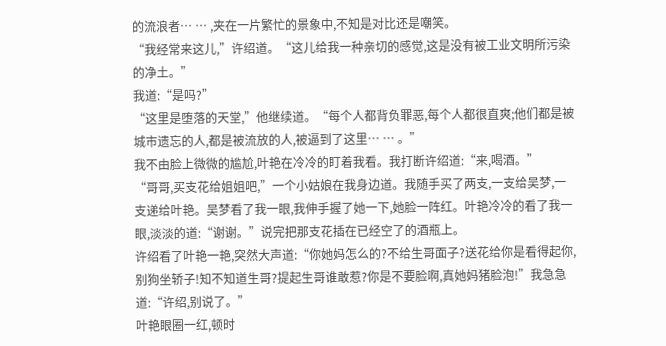的流浪者… … ,夹在一片繁忙的景象中,不知是对比还是嘲笑。
“我经常来这儿,”许绍道。“这儿给我一种亲切的感觉,这是没有被工业文明所污染的净土。”
我道:“是吗?”
“这里是堕落的天堂,”他继续道。“每个人都背负罪恶,每个人都很直爽;他们都是被城市遗忘的人,都是被流放的人,被逼到了这里… … 。”
我不由脸上微微的尴尬,叶艳在冷冷的盯着我看。我打断许绍道:“来,喝酒。”
“哥哥,买支花给姐姐吧,”一个小姑娘在我身边道。我随手买了两支,一支给吴梦,一支递给叶艳。吴梦看了我一眼,我伸手握了她一下,她脸一阵红。叶艳冷冷的看了我一眼,淡淡的道:“谢谢。”说完把那支花插在已经空了的酒瓶上。
许绍看了叶艳一艳,突然大声道:“你她妈怎么的?不给生哥面子?送花给你是看得起你,别狗坐轿子!知不知道生哥?提起生哥谁敢惹?你是不要脸啊,真她妈猪脸泡!”我急急道:“许绍,别说了。”
叶艳眼圈一红,顿时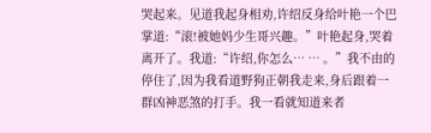哭起来。见道我起身相劝,许绍反身给叶艳一个巴掌道:“滚!被她妈少生哥兴趣。”叶艳起身,哭着离开了。我道:“许绍,你怎么… … 。”我不由的停住了,因为我看道野狗正朝我走来,身后跟着一群凶神恶煞的打手。我一看就知道来者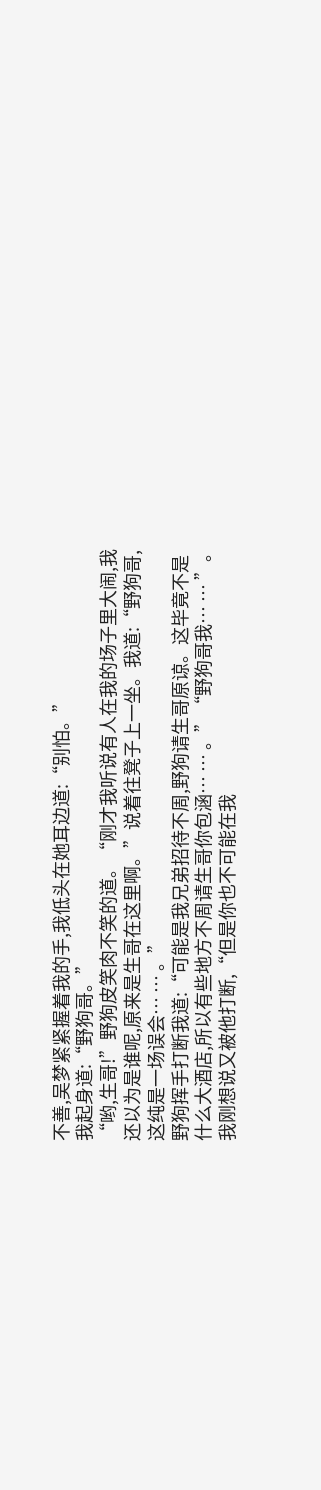不善,吴梦紧紧握着我的手,我低头在她耳边道:“别怕。”
我起身道:“野狗哥。”
“哟,生哥!”野狗皮笑肉不笑的道。“刚才我听说有人在我的场子里大闹,我还以为是谁呢,原来是生哥在这里啊。”说着往凳子上一坐。我道:“野狗哥,这纯是一场误会… … 。”
野狗挥手打断我道:“可能是我兄弟招待不周,野狗请生哥原谅。这毕竟不是什么大酒店,所以有些地方不周请生哥你包涵… … 。”“野狗哥我… … ”。我刚想说又被他打断,“但是你也不可能在我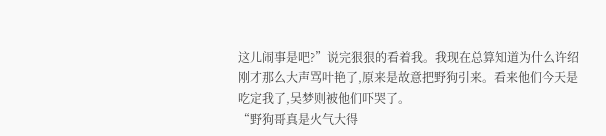这儿闹事是吧?”说完狠狠的看着我。我现在总算知道为什么许绍刚才那么大声骂叶艳了,原来是故意把野狗引来。看来他们今天是吃定我了,吴梦则被他们吓哭了。
“野狗哥真是火气大得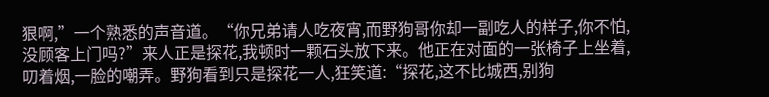狠啊,”一个熟悉的声音道。“你兄弟请人吃夜宵,而野狗哥你却一副吃人的样子,你不怕,没顾客上门吗?”来人正是探花,我顿时一颗石头放下来。他正在对面的一张椅子上坐着,叨着烟,一脸的嘲弄。野狗看到只是探花一人,狂笑道:“探花,这不比城西,别狗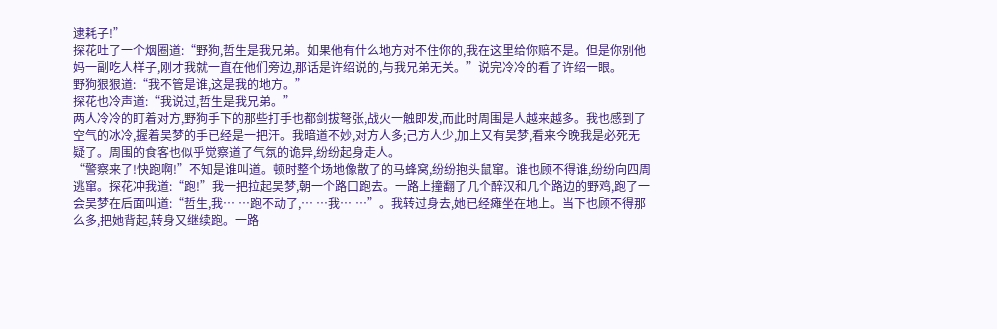逮耗子!”
探花吐了一个烟圈道:“野狗,哲生是我兄弟。如果他有什么地方对不住你的,我在这里给你赔不是。但是你别他妈一副吃人样子,刚才我就一直在他们旁边,那话是许绍说的,与我兄弟无关。”说完冷冷的看了许绍一眼。
野狗狠狠道:“我不管是谁,这是我的地方。”
探花也冷声道:“我说过,哲生是我兄弟。”
两人冷冷的盯着对方,野狗手下的那些打手也都剑拔弩张,战火一触即发,而此时周围是人越来越多。我也感到了空气的冰冷,握着吴梦的手已经是一把汗。我暗道不妙,对方人多;己方人少,加上又有吴梦,看来今晚我是必死无疑了。周围的食客也似乎觉察道了气氛的诡异,纷纷起身走人。
“警察来了!快跑啊!”不知是谁叫道。顿时整个场地像散了的马蜂窝,纷纷抱头鼠窜。谁也顾不得谁,纷纷向四周逃窜。探花冲我道:“跑!”我一把拉起吴梦,朝一个路口跑去。一路上撞翻了几个醉汉和几个路边的野鸡,跑了一会吴梦在后面叫道:“哲生,我… …跑不动了,… …我… …”。我转过身去,她已经瘫坐在地上。当下也顾不得那么多,把她背起,转身又继续跑。一路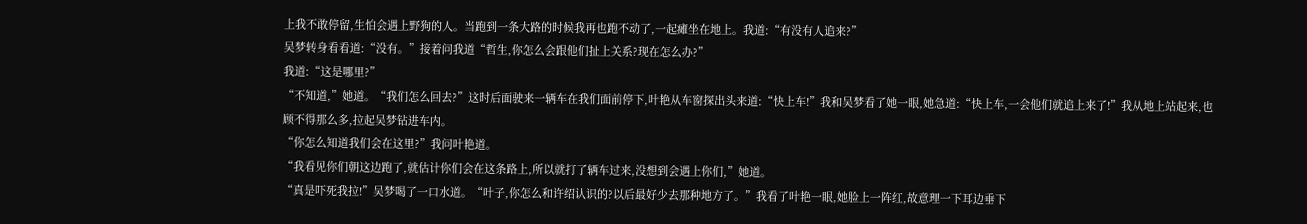上我不敢停留,生怕会遇上野狗的人。当跑到一条大路的时候我再也跑不动了,一起瘫坐在地上。我道:“有没有人追来?”
吴梦转身看看道:“没有。”接着问我道“哲生,你怎么会跟他们扯上关系?现在怎么办?”
我道:“这是哪里?”
“不知道,”她道。“我们怎么回去?”这时后面驶来一辆车在我们面前停下,叶艳从车窗探出头来道:“快上车!”我和吴梦看了她一眼,她急道:“快上车,一会他们就追上来了!”我从地上站起来,也顾不得那么多,拉起吴梦钻进车内。
“你怎么知道我们会在这里?”我问叶艳道。
“我看见你们朝这边跑了,就估计你们会在这条路上,所以就打了辆车过来,没想到会遇上你们,”她道。
“真是吓死我拉!”吴梦喝了一口水道。“叶子,你怎么和许绍认识的?以后最好少去那种地方了。”我看了叶艳一眼,她脸上一阵红,故意理一下耳边垂下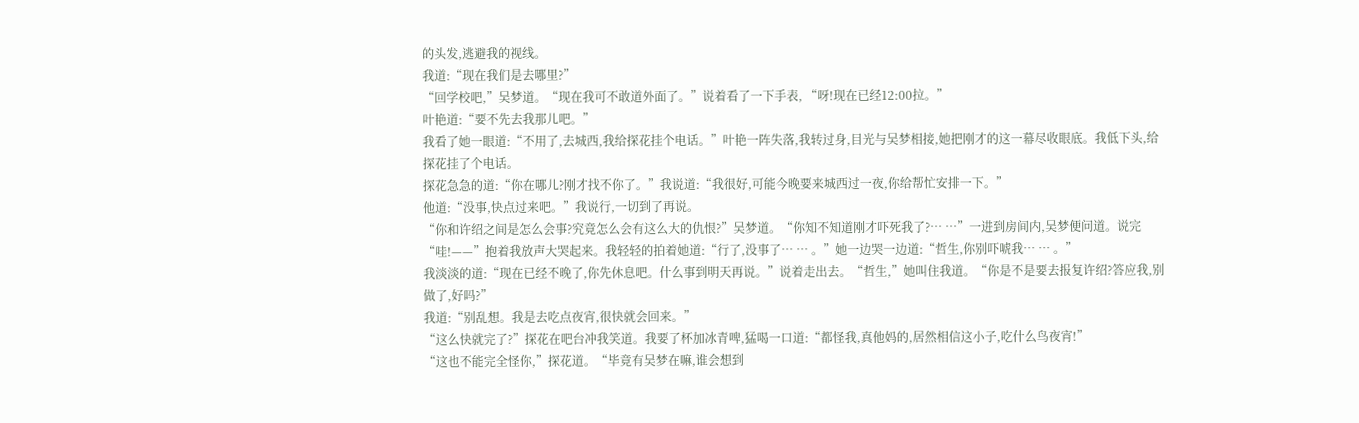的头发,逃避我的视线。
我道:“现在我们是去哪里?”
“回学校吧,”吴梦道。“现在我可不敢道外面了。”说着看了一下手表, “呀!现在已经12:00拉。”
叶艳道:“要不先去我那儿吧。”
我看了她一眼道:“不用了,去城西,我给探花挂个电话。”叶艳一阵失落,我转过身,目光与吴梦相接,她把刚才的这一幕尽收眼底。我低下头,给探花挂了个电话。
探花急急的道:“你在哪儿?刚才找不你了。”我说道:“我很好,可能今晚要来城西过一夜,你给帮忙安排一下。”
他道:“没事,快点过来吧。”我说行,一切到了再说。
“你和许绍之间是怎么会事?究竟怎么会有这么大的仇恨?”吴梦道。“你知不知道刚才吓死我了?… …”一进到房间内,吴梦便问道。说完“哇!——”抱着我放声大哭起来。我轻轻的拍着她道:“行了,没事了… … 。”她一边哭一边道:“哲生,你别吓唬我… … 。”
我淡淡的道:“现在已经不晚了,你先休息吧。什么事到明天再说。”说着走出去。“哲生,”她叫住我道。“你是不是要去报复许绍?答应我,别做了,好吗?”
我道:“别乱想。我是去吃点夜宵,很快就会回来。”
“这么快就完了?”探花在吧台冲我笑道。我要了杯加冰青啤,猛喝一口道:“都怪我,真他妈的,居然相信这小子,吃什么鸟夜宵!”
“这也不能完全怪你,”探花道。“毕竟有吴梦在嘛,谁会想到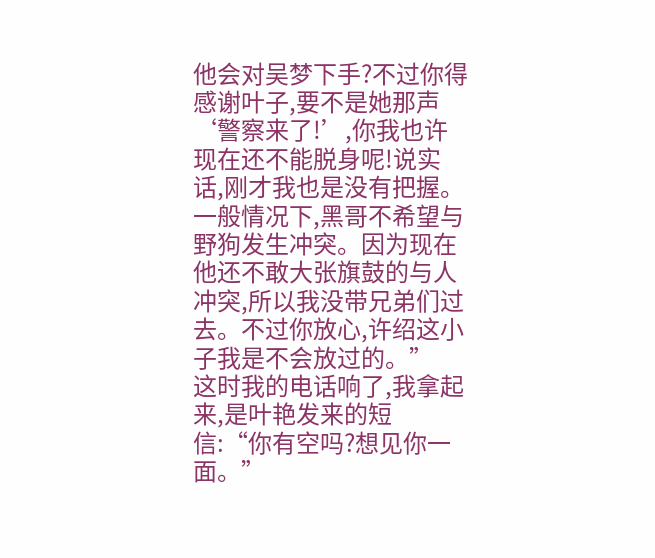他会对吴梦下手?不过你得感谢叶子,要不是她那声‘警察来了!’,你我也许现在还不能脱身呢!说实话,刚才我也是没有把握。一般情况下,黑哥不希望与野狗发生冲突。因为现在他还不敢大张旗鼓的与人冲突,所以我没带兄弟们过去。不过你放心,许绍这小子我是不会放过的。”
这时我的电话响了,我拿起来,是叶艳发来的短信:“你有空吗?想见你一面。”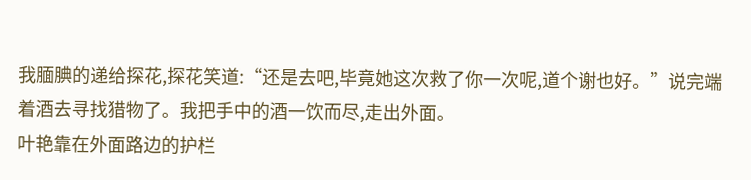我腼腆的递给探花,探花笑道:“还是去吧,毕竟她这次救了你一次呢,道个谢也好。”说完端着酒去寻找猎物了。我把手中的酒一饮而尽,走出外面。
叶艳靠在外面路边的护栏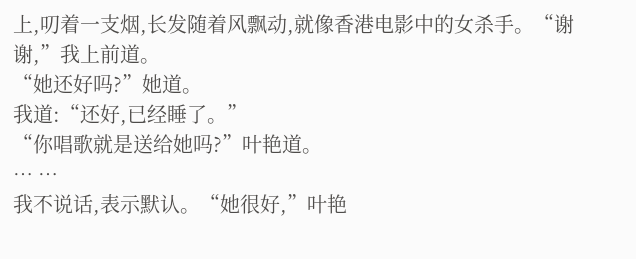上,叨着一支烟,长发随着风飘动,就像香港电影中的女杀手。“谢谢,”我上前道。
“她还好吗?”她道。
我道:“还好,已经睡了。”
“你唱歌就是送给她吗?”叶艳道。
… …
我不说话,表示默认。“她很好,”叶艳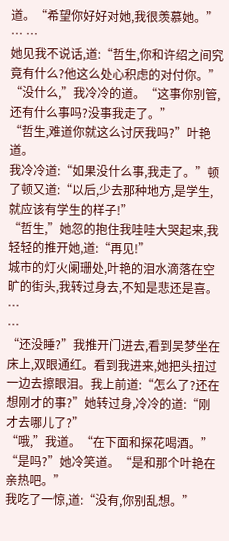道。“希望你好好对她,我很羡慕她。”
… …
她见我不说话,道:“哲生,你和许绍之间究竟有什么?他这么处心积虑的对付你。”
“没什么,”我冷冷的道。“这事你别管,还有什么事吗?没事我走了。”
“哲生,难道你就这么讨厌我吗?”叶艳道。
我冷冷道:“如果没什么事,我走了。”顿了顿又道:“以后,少去那种地方,是学生,就应该有学生的样子!”
“哲生,”她忽的抱住我哇哇大哭起来,我轻轻的推开她,道:“再见!”
城市的灯火阑珊处,叶艳的泪水滴落在空旷的街头,我转过身去,不知是悲还是喜。
…
…
“还没睡?”我推开门进去,看到吴梦坐在床上,双眼通红。看到我进来,她把头扭过一边去擦眼泪。我上前道:“怎么了?还在想刚才的事?”她转过身,冷冷的道:“刚才去哪儿了?”
“哦,”我道。“在下面和探花喝酒。”
“是吗?”她冷笑道。“是和那个叶艳在亲热吧。”
我吃了一惊,道:“没有,你别乱想。”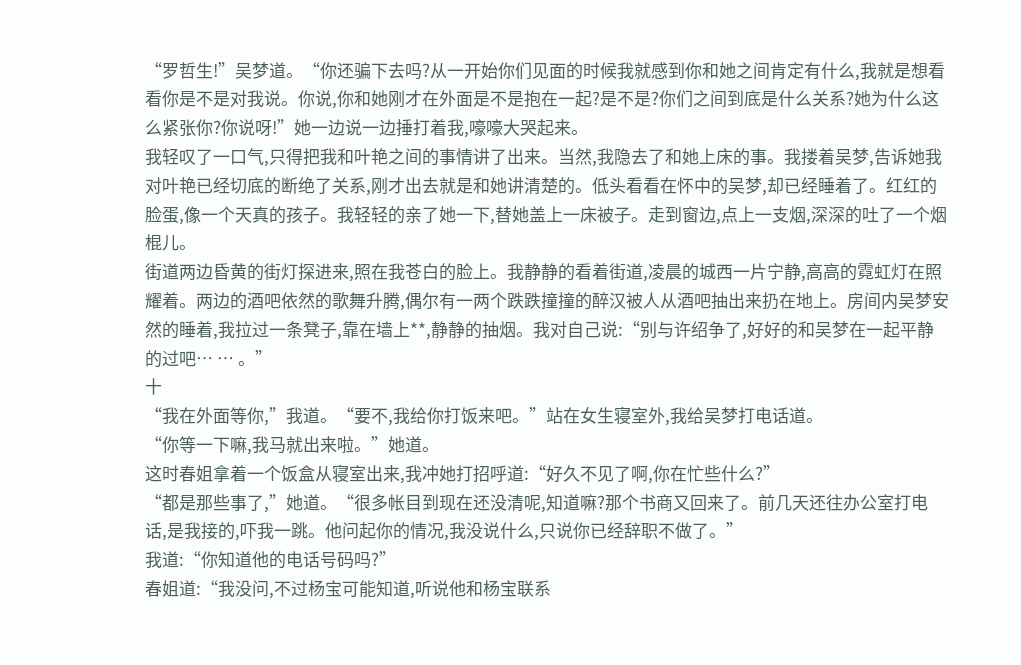“罗哲生!”吴梦道。“你还骗下去吗?从一开始你们见面的时候我就感到你和她之间肯定有什么,我就是想看看你是不是对我说。你说,你和她刚才在外面是不是抱在一起?是不是?你们之间到底是什么关系?她为什么这么紧张你?你说呀!”她一边说一边捶打着我,嚎嚎大哭起来。
我轻叹了一口气,只得把我和叶艳之间的事情讲了出来。当然,我隐去了和她上床的事。我搂着吴梦,告诉她我对叶艳已经切底的断绝了关系,刚才出去就是和她讲清楚的。低头看看在怀中的吴梦,却已经睡着了。红红的脸蛋,像一个天真的孩子。我轻轻的亲了她一下,替她盖上一床被子。走到窗边,点上一支烟,深深的吐了一个烟棍儿。
街道两边昏黄的街灯探进来,照在我苍白的脸上。我静静的看着街道,凌晨的城西一片宁静,高高的霓虹灯在照耀着。两边的酒吧依然的歌舞升腾,偶尔有一两个跌跌撞撞的醉汉被人从酒吧抽出来扔在地上。房间内吴梦安然的睡着,我拉过一条凳子,靠在墙上**,静静的抽烟。我对自己说:“别与许绍争了,好好的和吴梦在一起平静的过吧… … 。”
十
“我在外面等你,”我道。“要不,我给你打饭来吧。”站在女生寝室外,我给吴梦打电话道。
“你等一下嘛,我马就出来啦。”她道。
这时春姐拿着一个饭盒从寝室出来,我冲她打招呼道:“好久不见了啊,你在忙些什么?”
“都是那些事了,”她道。“很多帐目到现在还没清呢,知道嘛?那个书商又回来了。前几天还往办公室打电话,是我接的,吓我一跳。他问起你的情况,我没说什么,只说你已经辞职不做了。”
我道:“你知道他的电话号码吗?”
春姐道:“我没问,不过杨宝可能知道,听说他和杨宝联系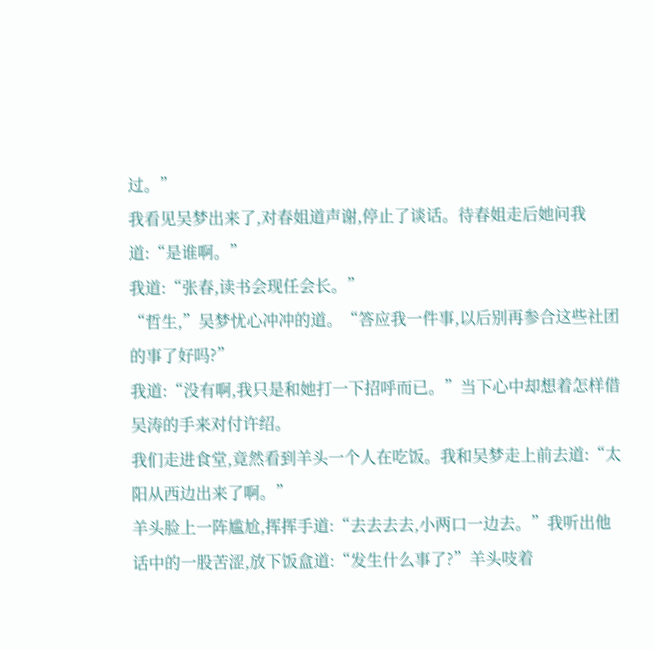过。”
我看见吴梦出来了,对春姐道声谢,停止了谈话。待春姐走后她问我道:“是谁啊。”
我道:“张春,读书会现任会长。”
“哲生,”吴梦忧心冲冲的道。“答应我一件事,以后别再参合这些社团的事了好吗?”
我道:“没有啊,我只是和她打一下招呼而已。”当下心中却想着怎样借吴涛的手来对付许绍。
我们走进食堂,竟然看到羊头一个人在吃饭。我和吴梦走上前去道:“太阳从西边出来了啊。”
羊头脸上一阵尴尬,挥挥手道:“去去去去,小两口一边去。”我听出他话中的一股苦涩,放下饭盒道:“发生什么事了?”羊头吱着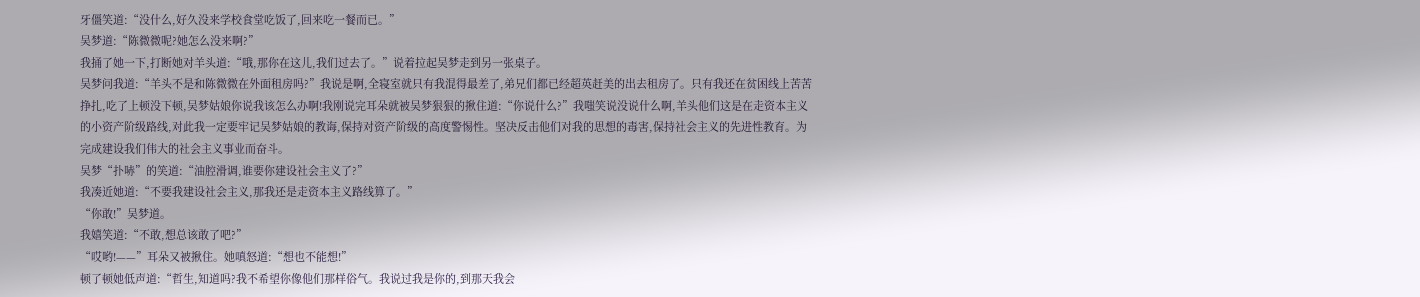牙僵笑道:“没什么,好久没来学校食堂吃饭了,回来吃一餐而已。”
吴梦道:“陈微微呢?她怎么没来啊?”
我捅了她一下,打断她对羊头道:“哦,那你在这儿,我们过去了。”说着拉起吴梦走到另一张桌子。
吴梦问我道:“羊头不是和陈微微在外面租房吗?”我说是啊,全寝室就只有我混得最差了,弟兄们都已经超英赶美的出去租房了。只有我还在贫困线上苦苦挣扎,吃了上顿没下顿,吴梦姑娘你说我该怎么办啊!我刚说完耳朵就被吴梦狠狠的揪住道:“你说什么?”我嗤笑说没说什么啊,羊头他们这是在走资本主义的小资产阶级路线,对此我一定要牢记吴梦姑娘的教诲,保持对资产阶级的高度警惕性。坚决反击他们对我的思想的毒害,保持社会主义的先进性教育。为完成建设我们伟大的社会主义事业而奋斗。
吴梦“扑哧”的笑道:“油腔滑调,谁要你建设社会主义了?”
我凑近她道:“不要我建设社会主义,那我还是走资本主义路线算了。”
“你敢!”吴梦道。
我嬉笑道:“不敢,想总该敢了吧?”
“哎哟!——”耳朵又被揪住。她嗔怒道:“想也不能想!”
顿了顿她低声道:“哲生,知道吗?我不希望你像他们那样俗气。我说过我是你的,到那天我会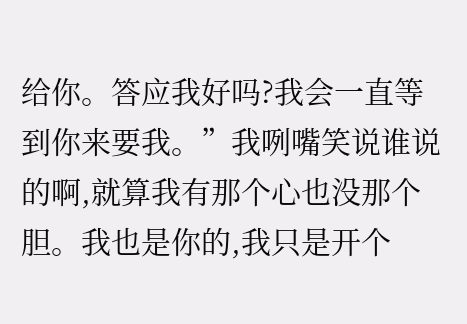给你。答应我好吗?我会一直等到你来要我。”我咧嘴笑说谁说的啊,就算我有那个心也没那个胆。我也是你的,我只是开个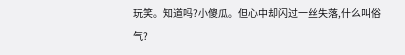玩笑。知道吗?小傻瓜。但心中却闪过一丝失落,什么叫俗气?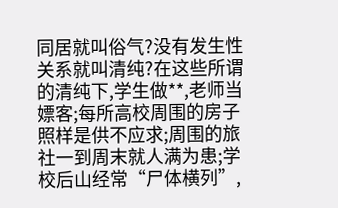同居就叫俗气?没有发生性关系就叫清纯?在这些所谓的清纯下,学生做**,老师当嫖客;每所高校周围的房子照样是供不应求;周围的旅社一到周末就人满为患;学校后山经常“尸体横列”,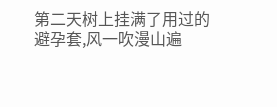第二天树上挂满了用过的避孕套,风一吹漫山遍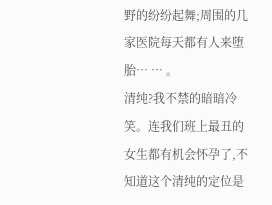野的纷纷起舞;周围的几家医院每天都有人来堕胎… … 。
清纯?我不禁的暗暗冷笑。连我们班上最丑的女生都有机会怀孕了,不知道这个清纯的定位是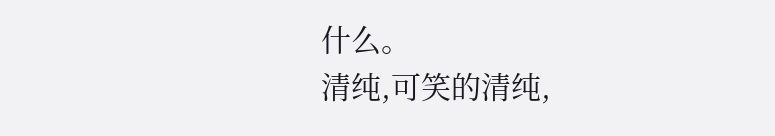什么。
清纯,可笑的清纯,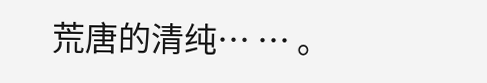荒唐的清纯… … 。